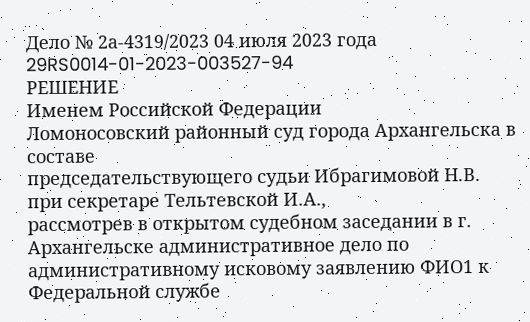Дело № 2а-4319/2023 04 июля 2023 года
29RS0014-01-2023-003527-94
РЕШЕНИЕ
Именем Российской Федерации
Ломоносовский районный суд города Архангельска в составе
председательствующего судьи Ибрагимовой Н.В.
при секретаре Тельтевской И.А.,
рассмотрев в открытом судебном заседании в г. Архангельске административное дело по административному исковому заявлению ФИО1 к Федеральной службе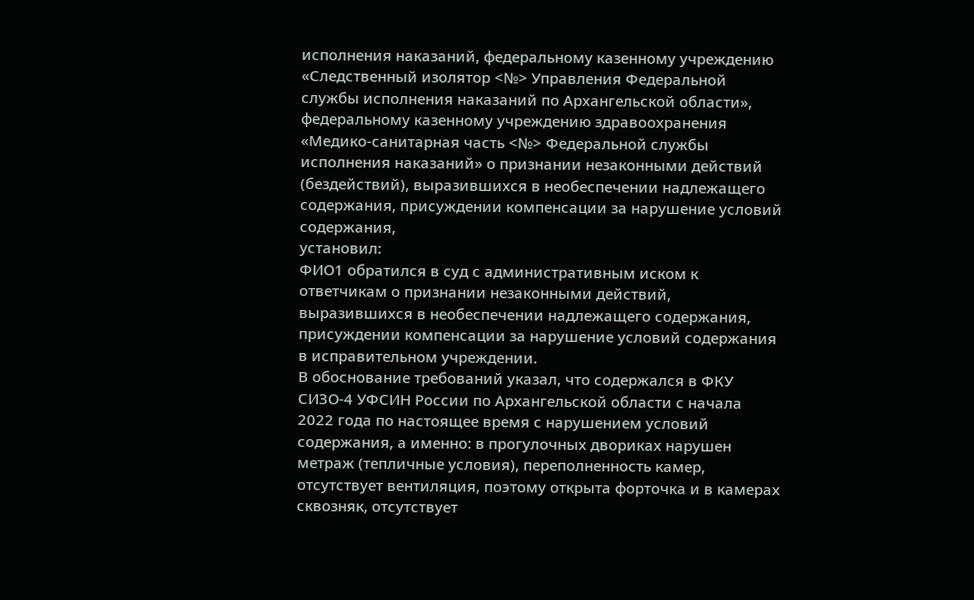исполнения наказаний, федеральному казенному учреждению «Следственный изолятор <№> Управления Федеральной службы исполнения наказаний по Архангельской области», федеральному казенному учреждению здравоохранения «Медико-санитарная часть <№> Федеральной службы исполнения наказаний» о признании незаконными действий (бездействий), выразившихся в необеспечении надлежащего содержания, присуждении компенсации за нарушение условий содержания,
установил:
ФИО1 обратился в суд с административным иском к ответчикам о признании незаконными действий, выразившихся в необеспечении надлежащего содержания, присуждении компенсации за нарушение условий содержания в исправительном учреждении.
В обоснование требований указал, что содержался в ФКУ СИЗО-4 УФСИН России по Архангельской области с начала 2022 года по настоящее время с нарушением условий содержания, а именно: в прогулочных двориках нарушен метраж (тепличные условия), переполненность камер, отсутствует вентиляция, поэтому открыта форточка и в камерах сквозняк, отсутствует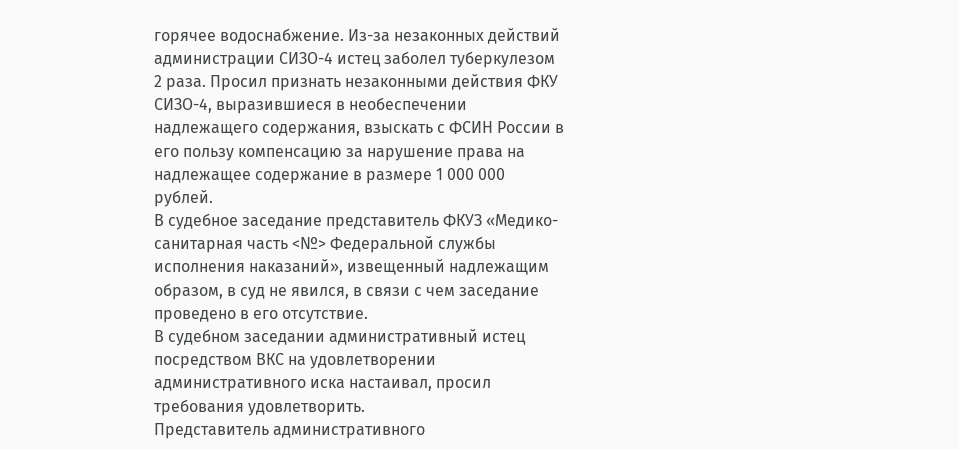горячее водоснабжение. Из-за незаконных действий администрации СИЗО-4 истец заболел туберкулезом 2 раза. Просил признать незаконными действия ФКУ СИЗО-4, выразившиеся в необеспечении надлежащего содержания, взыскать с ФСИН России в его пользу компенсацию за нарушение права на надлежащее содержание в размере 1 000 000 рублей.
В судебное заседание представитель ФКУЗ «Медико-санитарная часть <№> Федеральной службы исполнения наказаний», извещенный надлежащим образом, в суд не явился, в связи с чем заседание проведено в его отсутствие.
В судебном заседании административный истец посредством ВКС на удовлетворении административного иска настаивал, просил требования удовлетворить.
Представитель административного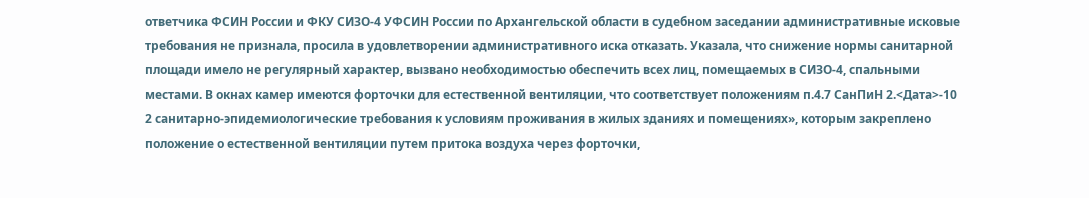ответчика ФСИН России и ФКУ СИЗО-4 УФСИН России по Архангельской области в судебном заседании административные исковые требования не признала, просила в удовлетворении административного иска отказать. Указала, что снижение нормы санитарной площади имело не регулярный характер, вызвано необходимостью обеспечить всех лиц, помещаемых в СИЗО-4, спальными местами. В окнах камер имеются форточки для естественной вентиляции, что соответствует положениям п.4.7 СанПиН 2.<Дата>-10 2 санитарно-эпидемиологические требования к условиям проживания в жилых зданиях и помещениях», которым закреплено положение о естественной вентиляции путем притока воздуха через форточки,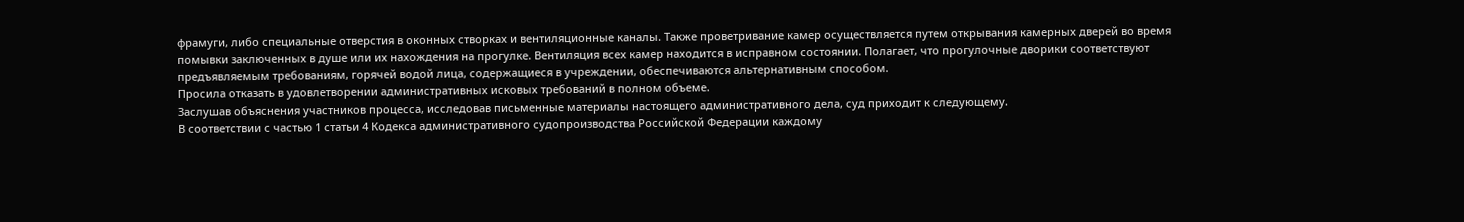фрамуги, либо специальные отверстия в оконных створках и вентиляционные каналы. Также проветривание камер осуществляется путем открывания камерных дверей во время помывки заключенных в душе или их нахождения на прогулке. Вентиляция всех камер находится в исправном состоянии. Полагает, что прогулочные дворики соответствуют предъявляемым требованиям, горячей водой лица, содержащиеся в учреждении, обеспечиваются альтернативным способом.
Просила отказать в удовлетворении административных исковых требований в полном объеме.
Заслушав объяснения участников процесса, исследовав письменные материалы настоящего административного дела, суд приходит к следующему.
В соответствии с частью 1 статьи 4 Кодекса административного судопроизводства Российской Федерации каждому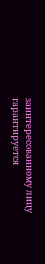заинтересованному лицу гарантируется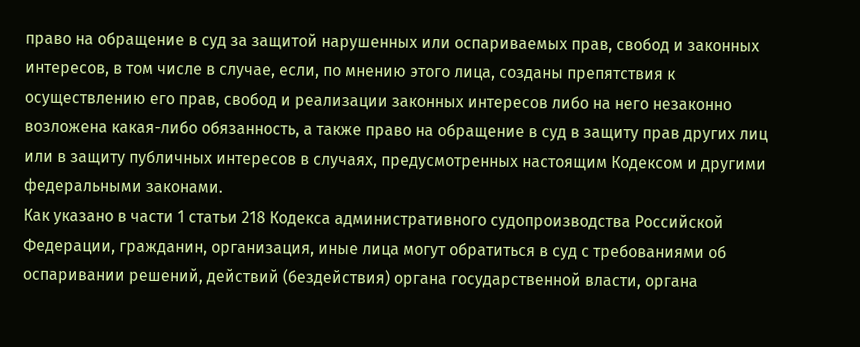право на обращение в суд за защитой нарушенных или оспариваемых прав, свобод и законных интересов, в том числе в случае, если, по мнению этого лица, созданы препятствия к осуществлению его прав, свобод и реализации законных интересов либо на него незаконно возложена какая-либо обязанность, а также право на обращение в суд в защиту прав других лиц или в защиту публичных интересов в случаях, предусмотренных настоящим Кодексом и другими федеральными законами.
Как указано в части 1 статьи 218 Кодекса административного судопроизводства Российской Федерации, гражданин, организация, иные лица могут обратиться в суд с требованиями об оспаривании решений, действий (бездействия) органа государственной власти, органа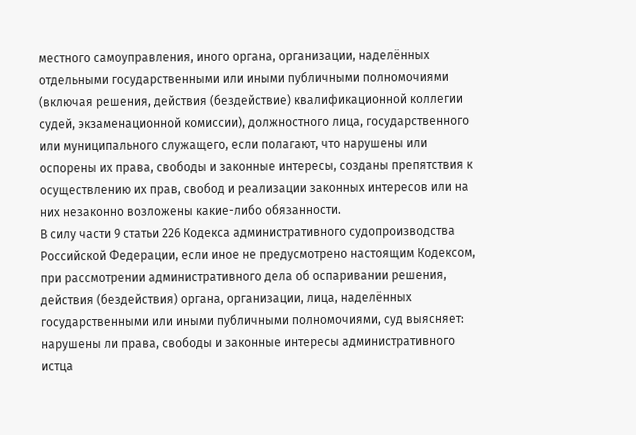местного самоуправления, иного органа, организации, наделённых отдельными государственными или иными публичными полномочиями (включая решения, действия (бездействие) квалификационной коллегии судей, экзаменационной комиссии), должностного лица, государственного или муниципального служащего, если полагают, что нарушены или оспорены их права, свободы и законные интересы, созданы препятствия к осуществлению их прав, свобод и реализации законных интересов или на них незаконно возложены какие-либо обязанности.
В силу части 9 статьи 226 Кодекса административного судопроизводства Российской Федерации, если иное не предусмотрено настоящим Кодексом, при рассмотрении административного дела об оспаривании решения, действия (бездействия) органа, организации, лица, наделённых государственными или иными публичными полномочиями, суд выясняет: нарушены ли права, свободы и законные интересы административного истца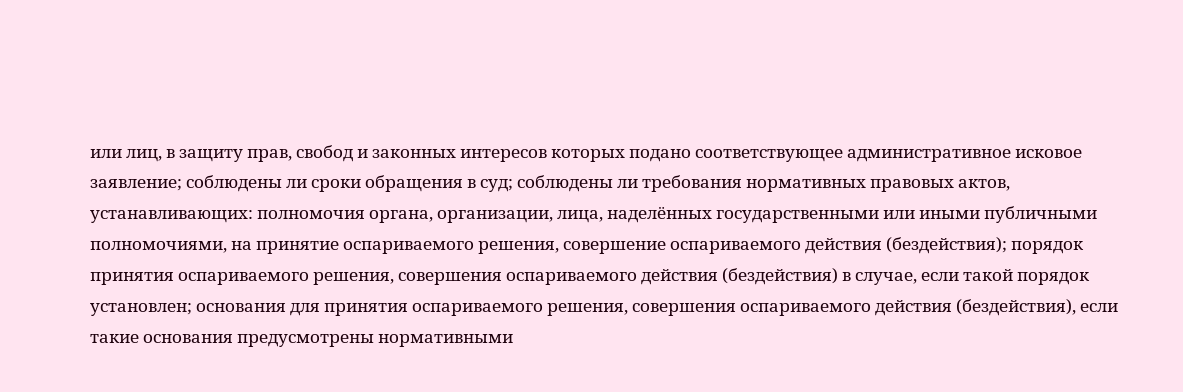или лиц, в защиту прав, свобод и законных интересов которых подано соответствующее административное исковое заявление; соблюдены ли сроки обращения в суд; соблюдены ли требования нормативных правовых актов, устанавливающих: полномочия органа, организации, лица, наделённых государственными или иными публичными полномочиями, на принятие оспариваемого решения, совершение оспариваемого действия (бездействия); порядок принятия оспариваемого решения, совершения оспариваемого действия (бездействия) в случае, если такой порядок установлен; основания для принятия оспариваемого решения, совершения оспариваемого действия (бездействия), если такие основания предусмотрены нормативными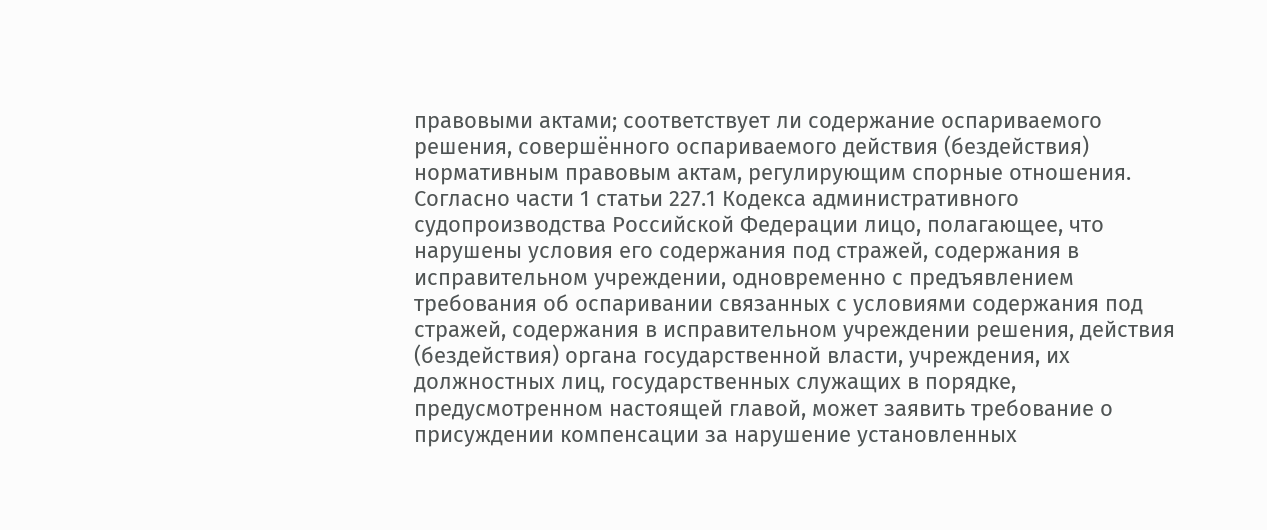правовыми актами; соответствует ли содержание оспариваемого решения, совершённого оспариваемого действия (бездействия) нормативным правовым актам, регулирующим спорные отношения.
Согласно части 1 статьи 227.1 Кодекса административного судопроизводства Российской Федерации лицо, полагающее, что нарушены условия его содержания под стражей, содержания в исправительном учреждении, одновременно с предъявлением требования об оспаривании связанных с условиями содержания под стражей, содержания в исправительном учреждении решения, действия (бездействия) органа государственной власти, учреждения, их должностных лиц, государственных служащих в порядке, предусмотренном настоящей главой, может заявить требование о присуждении компенсации за нарушение установленных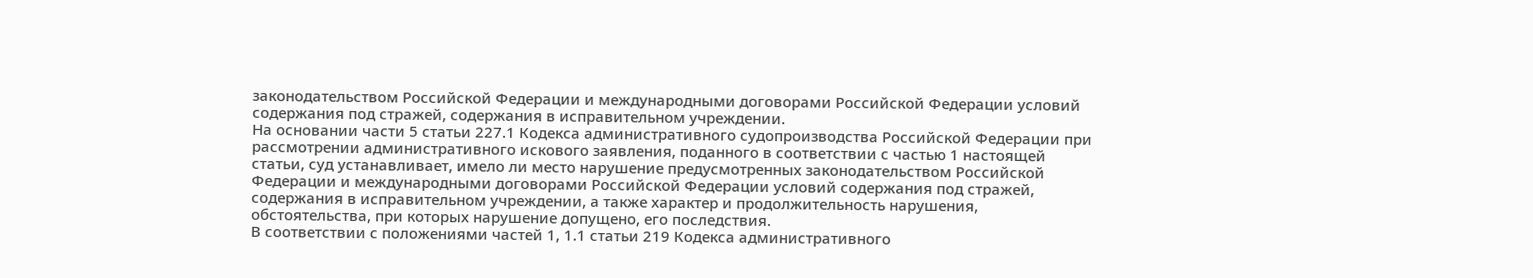законодательством Российской Федерации и международными договорами Российской Федерации условий содержания под стражей, содержания в исправительном учреждении.
На основании части 5 статьи 227.1 Кодекса административного судопроизводства Российской Федерации при рассмотрении административного искового заявления, поданного в соответствии с частью 1 настоящей статьи, суд устанавливает, имело ли место нарушение предусмотренных законодательством Российской Федерации и международными договорами Российской Федерации условий содержания под стражей, содержания в исправительном учреждении, а также характер и продолжительность нарушения, обстоятельства, при которых нарушение допущено, его последствия.
В соответствии с положениями частей 1, 1.1 статьи 219 Кодекса административного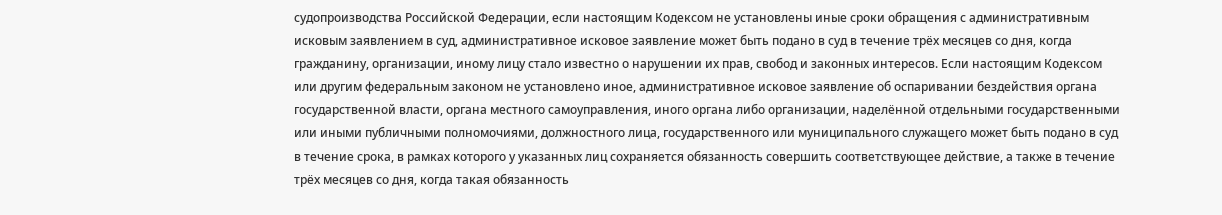судопроизводства Российской Федерации, если настоящим Кодексом не установлены иные сроки обращения с административным исковым заявлением в суд, административное исковое заявление может быть подано в суд в течение трёх месяцев со дня, когда гражданину, организации, иному лицу стало известно о нарушении их прав, свобод и законных интересов. Если настоящим Кодексом или другим федеральным законом не установлено иное, административное исковое заявление об оспаривании бездействия органа государственной власти, органа местного самоуправления, иного органа либо организации, наделённой отдельными государственными или иными публичными полномочиями, должностного лица, государственного или муниципального служащего может быть подано в суд в течение срока, в рамках которого у указанных лиц сохраняется обязанность совершить соответствующее действие, а также в течение трёх месяцев со дня, когда такая обязанность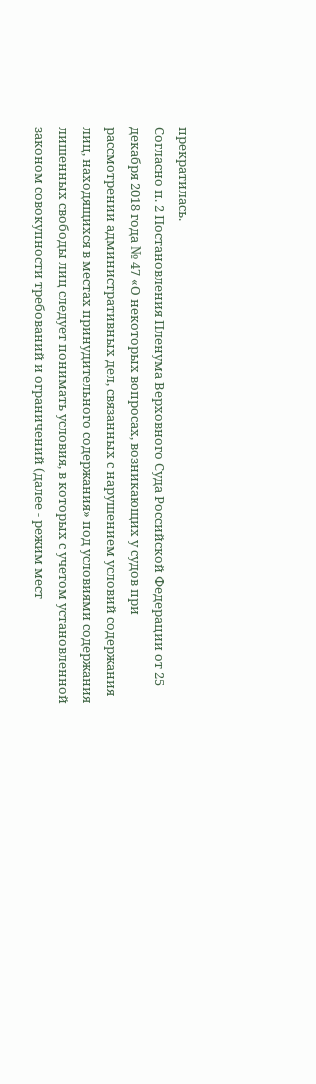прекратилась.
Согласно п. 2 Постановления Пленума Верховного Суда Российской Федерации от 25 декабря 2018 года № 47 «О некоторых вопросах, возникающих у судов при рассмотрении административных дел, связанных с нарушением условий содержания лиц, находящихся в местах принудительного содержания» под условиями содержания лишенных свободы лиц следует понимать условия, в которых с учетом установленной законом совокупности требований и ограничений (далее - режим мест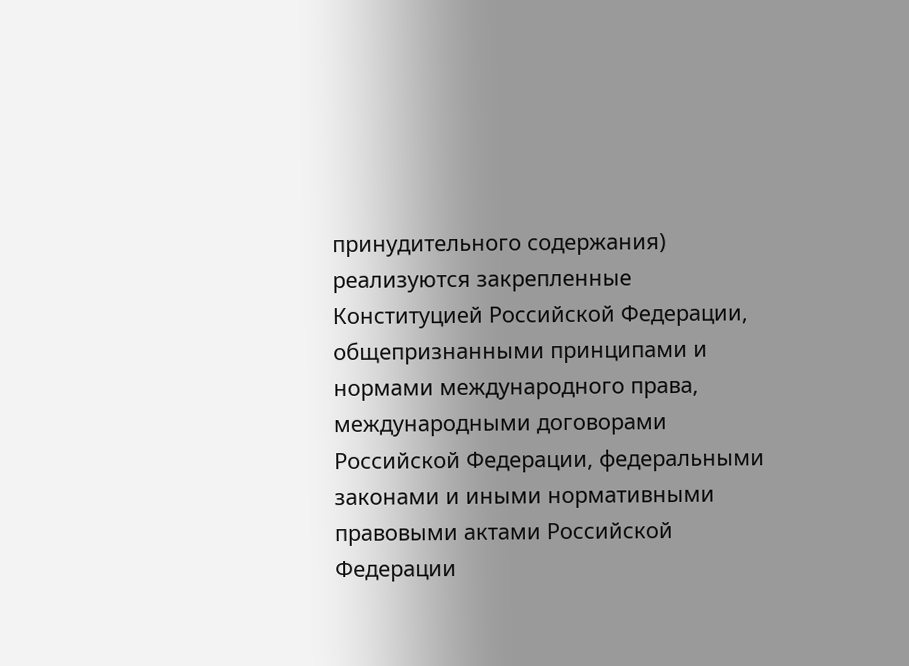принудительного содержания) реализуются закрепленные Конституцией Российской Федерации, общепризнанными принципами и нормами международного права, международными договорами Российской Федерации, федеральными законами и иными нормативными правовыми актами Российской Федерации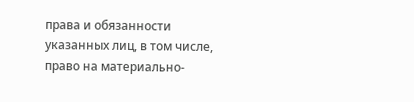права и обязанности указанных лиц, в том числе, право на материально-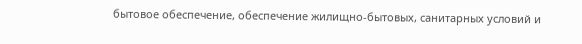бытовое обеспечение, обеспечение жилищно-бытовых, санитарных условий и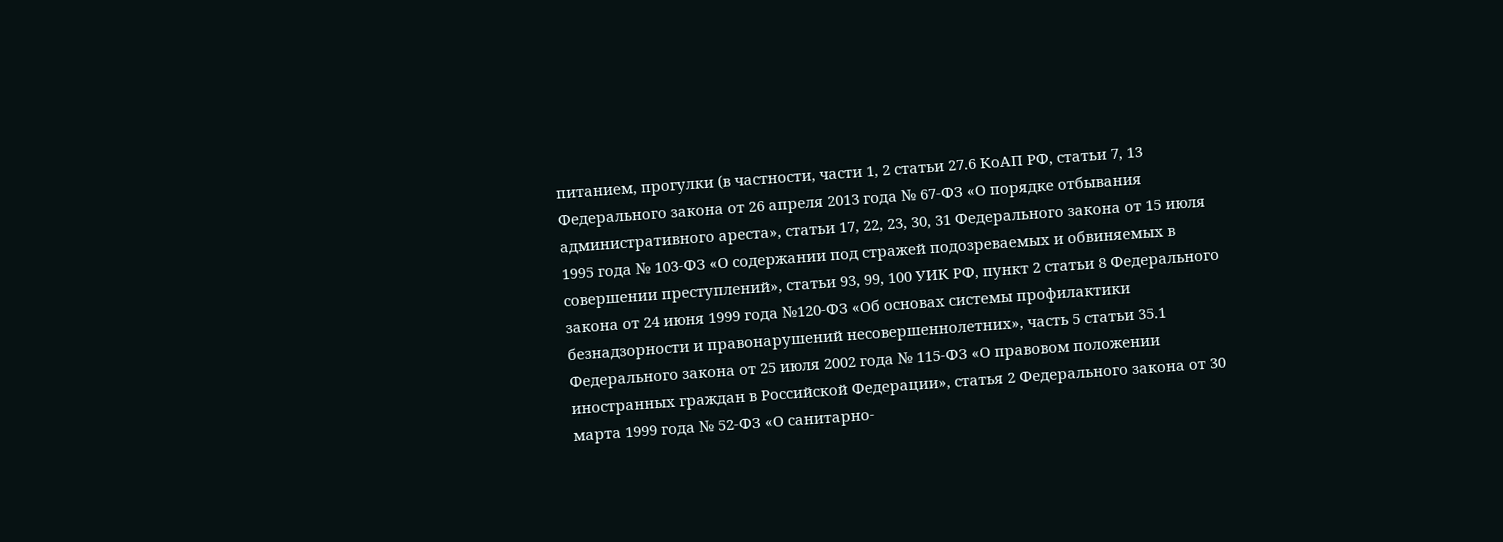питанием, прогулки (в частности, части 1, 2 статьи 27.6 КоАП РФ, статьи 7, 13 Федерального закона от 26 апреля 2013 года № 67-ФЗ «О порядке отбывания административного ареста», статьи 17, 22, 23, 30, 31 Федерального закона от 15 июля 1995 года № 103-ФЗ «О содержании под стражей подозреваемых и обвиняемых в совершении преступлений», статьи 93, 99, 100 УИК РФ, пункт 2 статьи 8 Федерального закона от 24 июня 1999 года №120-ФЗ «Об основах системы профилактики безнадзорности и правонарушений несовершеннолетних», часть 5 статьи 35.1 Федерального закона от 25 июля 2002 года № 115-ФЗ «О правовом положении иностранных граждан в Российской Федерации», статья 2 Федерального закона от 30 марта 1999 года № 52-ФЗ «О санитарно-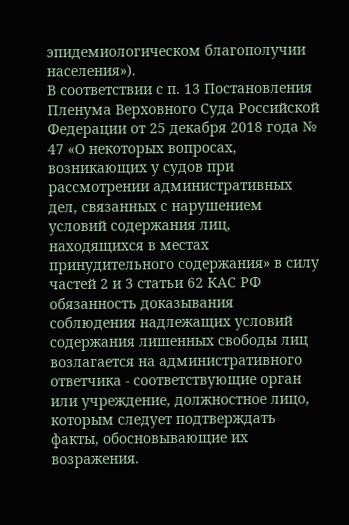эпидемиологическом благополучии населения»).
В соответствии с п. 13 Постановления Пленума Верховного Суда Российской Федерации от 25 декабря 2018 года № 47 «О некоторых вопросах, возникающих у судов при рассмотрении административных дел, связанных с нарушением условий содержания лиц, находящихся в местах принудительного содержания» в силу частей 2 и 3 статьи 62 КАС РФ обязанность доказывания соблюдения надлежащих условий содержания лишенных свободы лиц возлагается на административного ответчика - соответствующие орган или учреждение, должностное лицо, которым следует подтверждать факты, обосновывающие их возражения.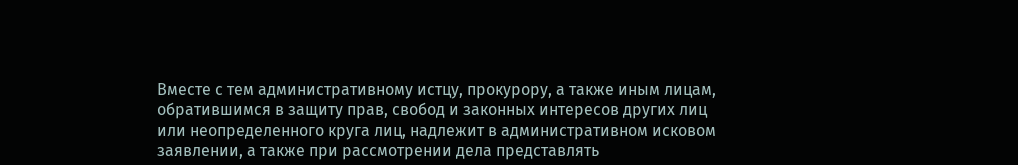Вместе с тем административному истцу, прокурору, а также иным лицам, обратившимся в защиту прав, свобод и законных интересов других лиц или неопределенного круга лиц, надлежит в административном исковом заявлении, а также при рассмотрении дела представлять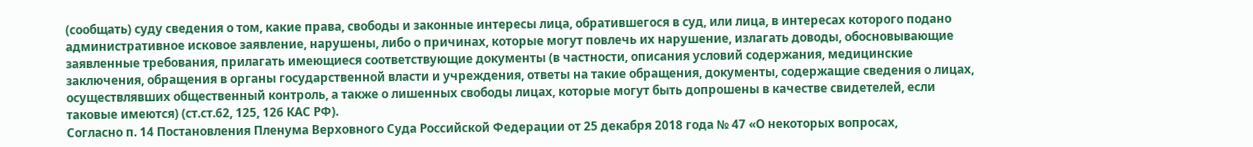(сообщать) суду сведения о том, какие права, свободы и законные интересы лица, обратившегося в суд, или лица, в интересах которого подано административное исковое заявление, нарушены, либо о причинах, которые могут повлечь их нарушение, излагать доводы, обосновывающие заявленные требования, прилагать имеющиеся соответствующие документы (в частности, описания условий содержания, медицинские заключения, обращения в органы государственной власти и учреждения, ответы на такие обращения, документы, содержащие сведения о лицах, осуществлявших общественный контроль, а также о лишенных свободы лицах, которые могут быть допрошены в качестве свидетелей, если таковые имеются) (ст.ст.62, 125, 126 КАС РФ).
Согласно п. 14 Постановления Пленума Верховного Суда Российской Федерации от 25 декабря 2018 года № 47 «О некоторых вопросах,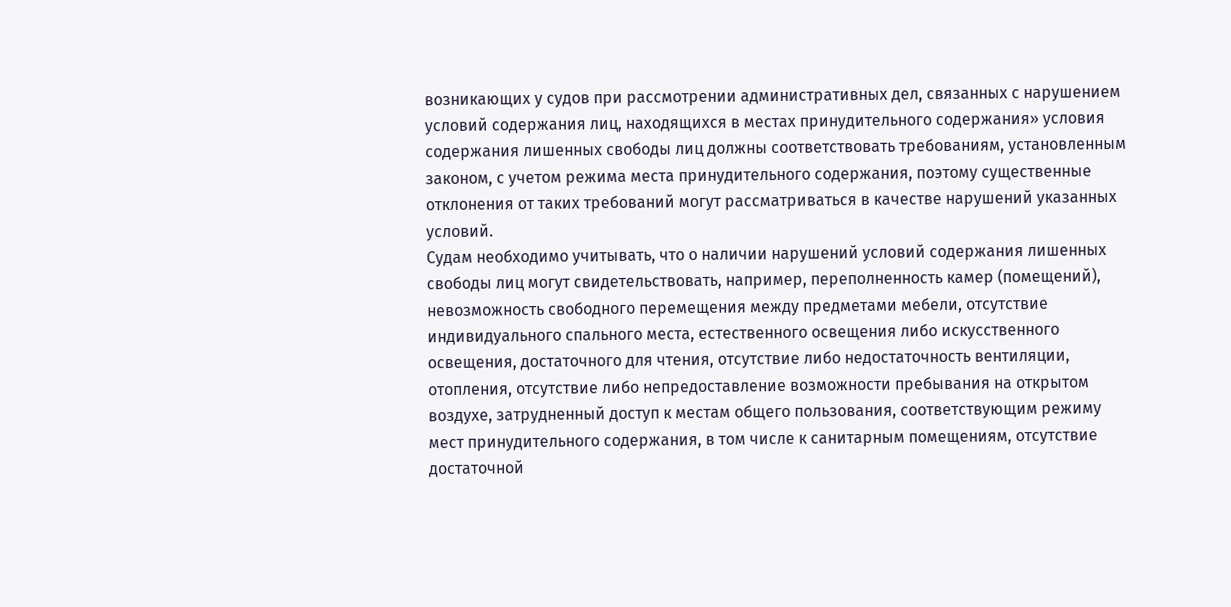возникающих у судов при рассмотрении административных дел, связанных с нарушением условий содержания лиц, находящихся в местах принудительного содержания» условия содержания лишенных свободы лиц должны соответствовать требованиям, установленным законом, с учетом режима места принудительного содержания, поэтому существенные отклонения от таких требований могут рассматриваться в качестве нарушений указанных условий.
Судам необходимо учитывать, что о наличии нарушений условий содержания лишенных свободы лиц могут свидетельствовать, например, переполненность камер (помещений), невозможность свободного перемещения между предметами мебели, отсутствие индивидуального спального места, естественного освещения либо искусственного освещения, достаточного для чтения, отсутствие либо недостаточность вентиляции, отопления, отсутствие либо непредоставление возможности пребывания на открытом воздухе, затрудненный доступ к местам общего пользования, соответствующим режиму мест принудительного содержания, в том числе к санитарным помещениям, отсутствие достаточной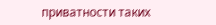приватности таких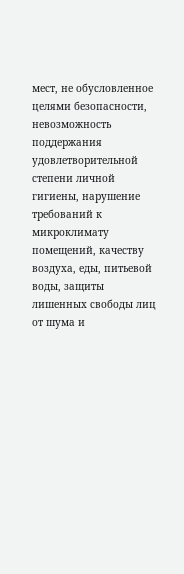мест, не обусловленное целями безопасности, невозможность поддержания удовлетворительной степени личной гигиены, нарушение требований к микроклимату помещений, качеству воздуха, еды, питьевой воды, защиты лишенных свободы лиц от шума и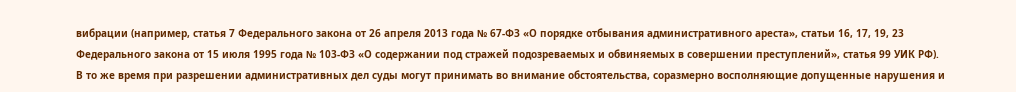вибрации (например, статья 7 Федерального закона от 26 апреля 2013 года № 67-ФЗ «О порядке отбывания административного ареста», статьи 16, 17, 19, 23 Федерального закона от 15 июля 1995 года № 103-ФЗ «О содержании под стражей подозреваемых и обвиняемых в совершении преступлений», статья 99 УИК РФ).
В то же время при разрешении административных дел суды могут принимать во внимание обстоятельства, соразмерно восполняющие допущенные нарушения и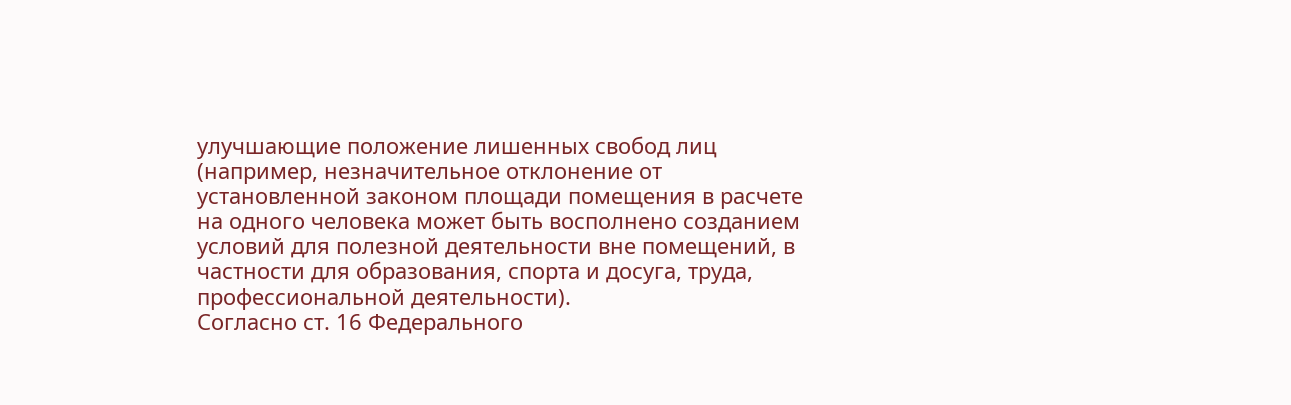улучшающие положение лишенных свобод лиц (например, незначительное отклонение от установленной законом площади помещения в расчете на одного человека может быть восполнено созданием условий для полезной деятельности вне помещений, в частности для образования, спорта и досуга, труда, профессиональной деятельности).
Согласно ст. 16 Федерального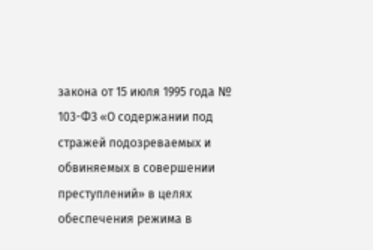закона от 15 июля 1995 года № 103-ФЗ «О содержании под стражей подозреваемых и обвиняемых в совершении преступлений» в целях обеспечения режима в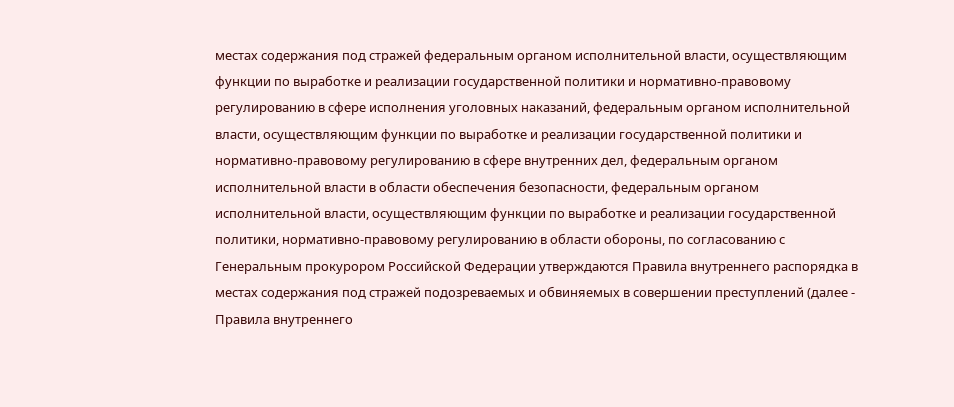местах содержания под стражей федеральным органом исполнительной власти, осуществляющим функции по выработке и реализации государственной политики и нормативно-правовому регулированию в сфере исполнения уголовных наказаний, федеральным органом исполнительной власти, осуществляющим функции по выработке и реализации государственной политики и нормативно-правовому регулированию в сфере внутренних дел, федеральным органом исполнительной власти в области обеспечения безопасности, федеральным органом исполнительной власти, осуществляющим функции по выработке и реализации государственной политики, нормативно-правовому регулированию в области обороны, по согласованию с Генеральным прокурором Российской Федерации утверждаются Правила внутреннего распорядка в местах содержания под стражей подозреваемых и обвиняемых в совершении преступлений (далее - Правила внутреннего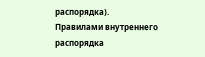распорядка).
Правилами внутреннего распорядка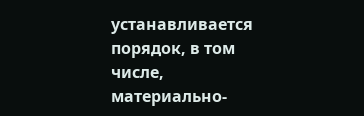устанавливается порядок, в том числе, материально-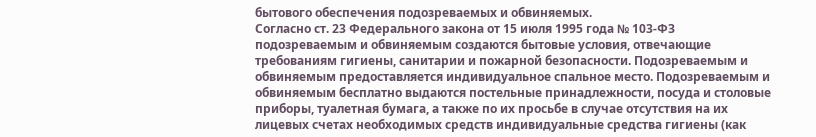бытового обеспечения подозреваемых и обвиняемых.
Согласно ст. 23 Федерального закона от 15 июля 1995 года № 103-ФЗ подозреваемым и обвиняемым создаются бытовые условия, отвечающие требованиям гигиены, санитарии и пожарной безопасности. Подозреваемым и обвиняемым предоставляется индивидуальное спальное место. Подозреваемым и обвиняемым бесплатно выдаются постельные принадлежности, посуда и столовые приборы, туалетная бумага, а также по их просьбе в случае отсутствия на их лицевых счетах необходимых средств индивидуальные средства гигиены (как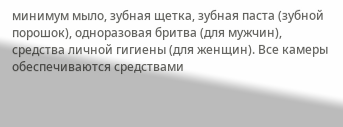минимум мыло, зубная щетка, зубная паста (зубной порошок), одноразовая бритва (для мужчин), средства личной гигиены (для женщин). Все камеры обеспечиваются средствами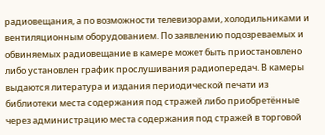радиовещания, а по возможности телевизорами, холодильниками и вентиляционным оборудованием. По заявлению подозреваемых и обвиняемых радиовещание в камере может быть приостановлено либо установлен график прослушивания радиопередач. В камеры выдаются литература и издания периодической печати из библиотеки места содержания под стражей либо приобретённые через администрацию места содержания под стражей в торговой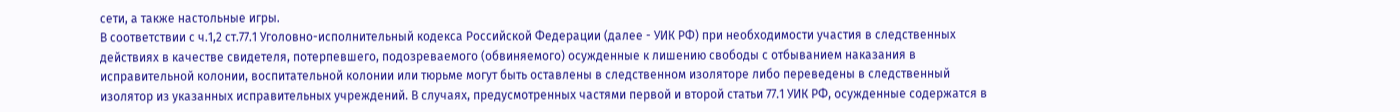сети, а также настольные игры.
В соответствии с ч.1,2 ст.77.1 Уголовно-исполнительный кодекса Российской Федерации (далее - УИК РФ) при необходимости участия в следственных действиях в качестве свидетеля, потерпевшего, подозреваемого (обвиняемого) осужденные к лишению свободы с отбыванием наказания в исправительной колонии, воспитательной колонии или тюрьме могут быть оставлены в следственном изоляторе либо переведены в следственный изолятор из указанных исправительных учреждений. В случаях, предусмотренных частями первой и второй статьи 77.1 УИК РФ, осужденные содержатся в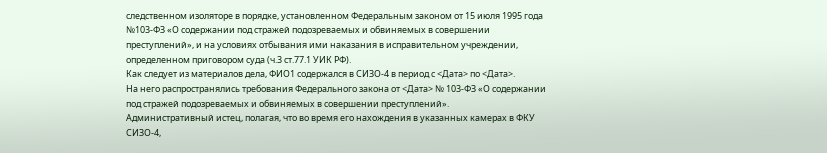следственном изоляторе в порядке, установленном Федеральным законом от 15 июля 1995 года №103-ФЗ «О содержании под стражей подозреваемых и обвиняемых в совершении преступлений», и на условиях отбывания ими наказания в исправительном учреждении, определенном приговором суда (ч.3 ст.77.1 УИК РФ).
Как следует из материалов дела, ФИО1 содержался в СИЗО-4 в период с <Дата> по <Дата>.
На него распространялись требования Федерального закона от <Дата> № 103-ФЗ «О содержании под стражей подозреваемых и обвиняемых в совершении преступлений».
Административный истец, полагая, что во время его нахождения в указанных камерах в ФКУ СИЗО-4,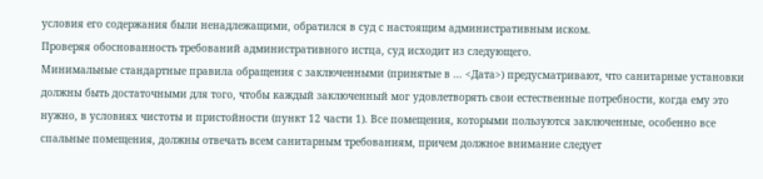условия его содержания были ненадлежащими, обратился в суд с настоящим административным иском.
Проверяя обоснованность требований административного истца, суд исходит из следующего.
Минимальные стандартные правила обращения с заключенными (принятые в ... <Дата>) предусматривают, что санитарные установки должны быть достаточными для того, чтобы каждый заключенный мог удовлетворять свои естественные потребности, когда ему это нужно, в условиях чистоты и пристойности (пункт 12 части 1). Все помещения, которыми пользуются заключенные, особенно все спальные помещения, должны отвечать всем санитарным требованиям, причем должное внимание следует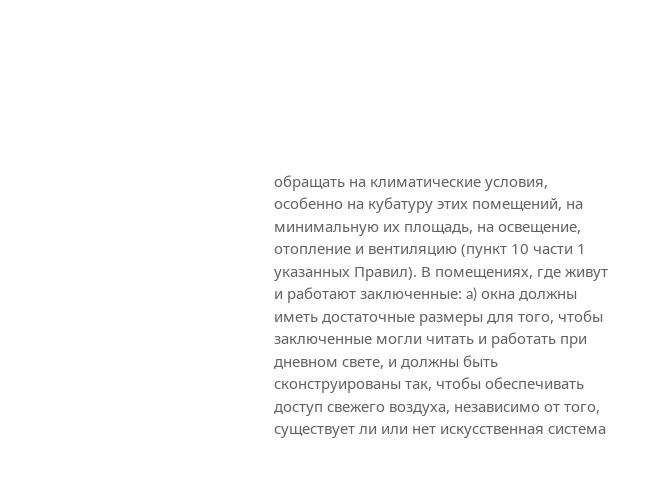обращать на климатические условия, особенно на кубатуру этих помещений, на минимальную их площадь, на освещение, отопление и вентиляцию (пункт 10 части 1 указанных Правил). В помещениях, где живут и работают заключенные: a) окна должны иметь достаточные размеры для того, чтобы заключенные могли читать и работать при дневном свете, и должны быть сконструированы так, чтобы обеспечивать доступ свежего воздуха, независимо от того, существует ли или нет искусственная система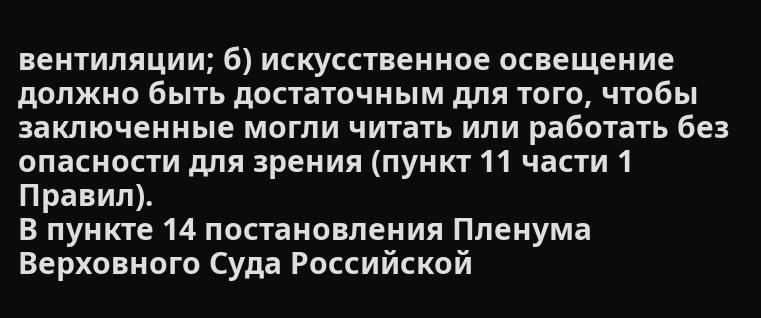вентиляции; б) искусственное освещение должно быть достаточным для того, чтобы заключенные могли читать или работать без опасности для зрения (пункт 11 части 1 Правил).
В пункте 14 постановления Пленума Верховного Суда Российской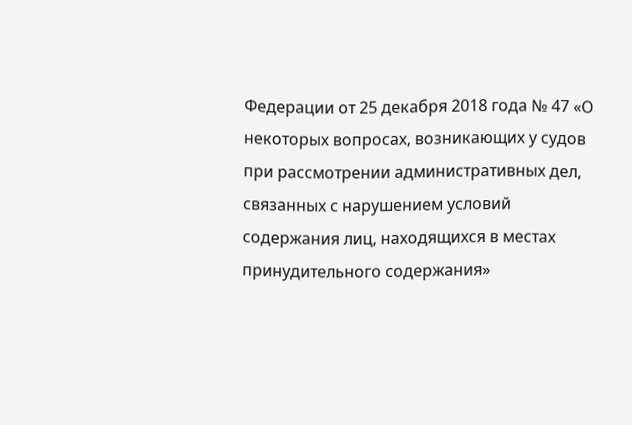Федерации от 25 декабря 2018 года № 47 «О некоторых вопросах, возникающих у судов при рассмотрении административных дел, связанных с нарушением условий содержания лиц, находящихся в местах принудительного содержания»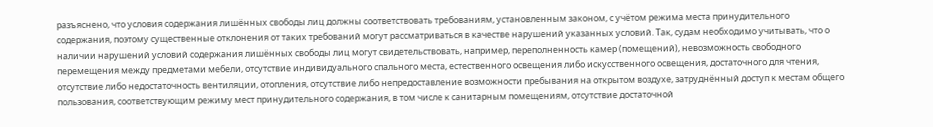разъяснено, что условия содержания лишённых свободы лиц должны соответствовать требованиям, установленным законом, с учётом режима места принудительного содержания, поэтому существенные отклонения от таких требований могут рассматриваться в качестве нарушений указанных условий. Так, судам необходимо учитывать, что о наличии нарушений условий содержания лишённых свободы лиц могут свидетельствовать, например, переполненность камер (помещений), невозможность свободного перемещения между предметами мебели, отсутствие индивидуального спального места, естественного освещения либо искусственного освещения, достаточного для чтения, отсутствие либо недостаточность вентиляции, отопления, отсутствие либо непредоставление возможности пребывания на открытом воздухе, затруднённый доступ к местам общего пользования, соответствующим режиму мест принудительного содержания, в том числе к санитарным помещениям, отсутствие достаточной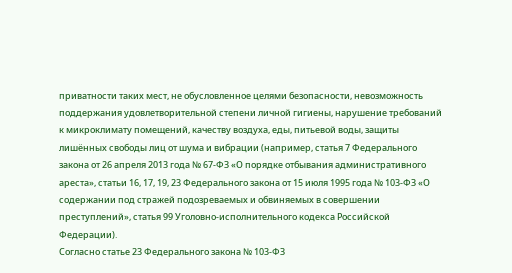приватности таких мест, не обусловленное целями безопасности, невозможность поддержания удовлетворительной степени личной гигиены, нарушение требований к микроклимату помещений, качеству воздуха, еды, питьевой воды, защиты лишённых свободы лиц от шума и вибрации (например, статья 7 Федерального закона от 26 апреля 2013 года № 67-ФЗ «О порядке отбывания административного ареста», статьи 16, 17, 19, 23 Федерального закона от 15 июля 1995 года № 103-ФЗ «О содержании под стражей подозреваемых и обвиняемых в совершении преступлений», статья 99 Уголовно-исполнительного кодекса Российской Федерации).
Согласно статье 23 Федерального закона № 103-ФЗ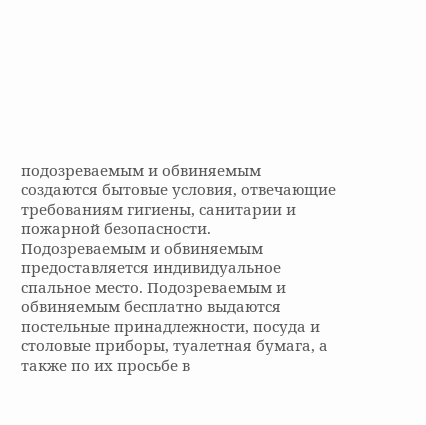подозреваемым и обвиняемым создаются бытовые условия, отвечающие требованиям гигиены, санитарии и пожарной безопасности. Подозреваемым и обвиняемым предоставляется индивидуальное спальное место. Подозреваемым и обвиняемым бесплатно выдаются постельные принадлежности, посуда и столовые приборы, туалетная бумага, а также по их просьбе в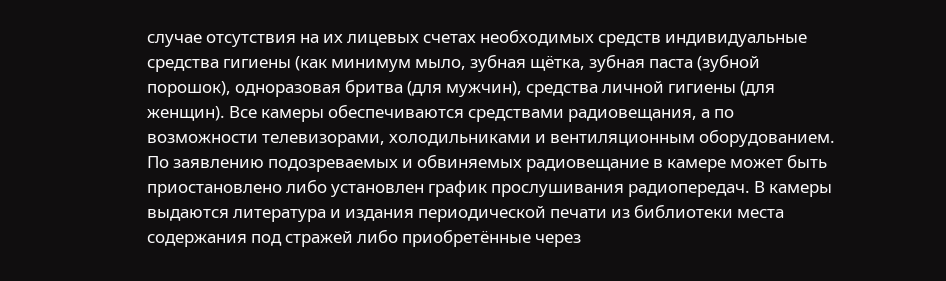случае отсутствия на их лицевых счетах необходимых средств индивидуальные средства гигиены (как минимум мыло, зубная щётка, зубная паста (зубной порошок), одноразовая бритва (для мужчин), средства личной гигиены (для женщин). Все камеры обеспечиваются средствами радиовещания, а по возможности телевизорами, холодильниками и вентиляционным оборудованием. По заявлению подозреваемых и обвиняемых радиовещание в камере может быть приостановлено либо установлен график прослушивания радиопередач. В камеры выдаются литература и издания периодической печати из библиотеки места содержания под стражей либо приобретённые через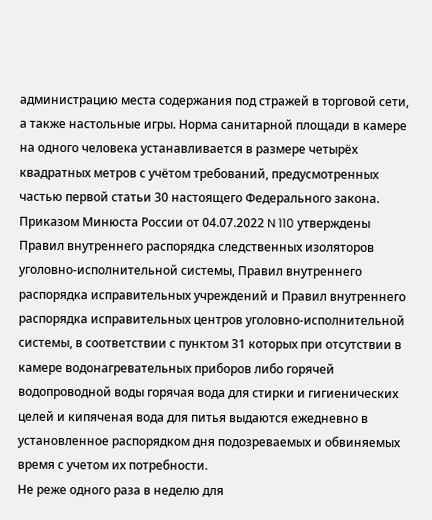администрацию места содержания под стражей в торговой сети, а также настольные игры. Норма санитарной площади в камере на одного человека устанавливается в размере четырёх квадратных метров с учётом требований, предусмотренных частью первой статьи 30 настоящего Федерального закона.
Приказом Минюста России от 04.07.2022 N 110 утверждены Правил внутреннего распорядка следственных изоляторов уголовно-исполнительной системы, Правил внутреннего распорядка исправительных учреждений и Правил внутреннего распорядка исправительных центров уголовно-исполнительной системы, в соответствии с пунктом 31 которых при отсутствии в камере водонагревательных приборов либо горячей водопроводной воды горячая вода для стирки и гигиенических целей и кипяченая вода для питья выдаются ежедневно в установленное распорядком дня подозреваемых и обвиняемых время с учетом их потребности.
Не реже одного раза в неделю для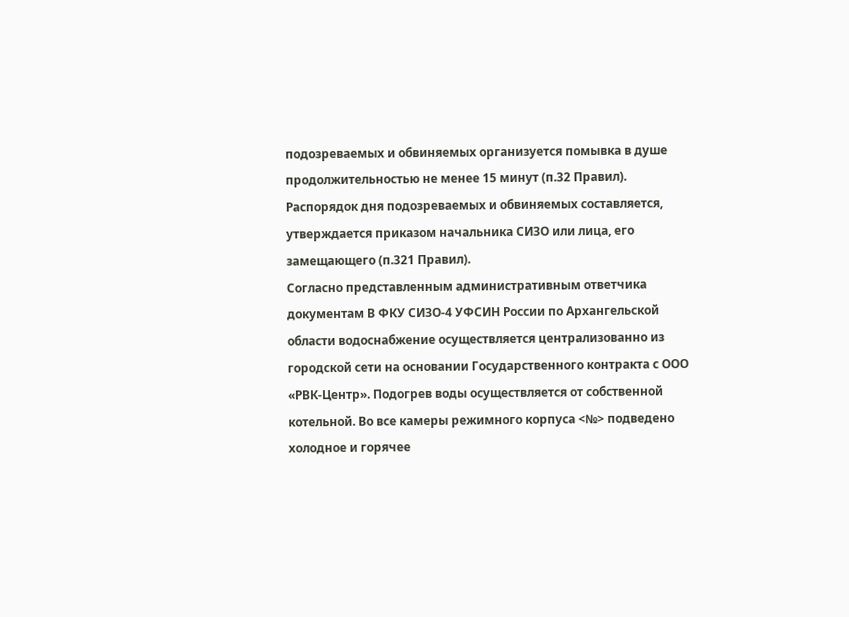подозреваемых и обвиняемых организуется помывка в душе продолжительностью не менее 15 минут (п.32 Правил).
Распорядок дня подозреваемых и обвиняемых составляется, утверждается приказом начальника СИЗО или лица, его замещающего (п.321 Правил).
Согласно представленным административным ответчика документам В ФКУ СИЗО-4 УФСИН России по Архангельской области водоснабжение осуществляется централизованно из городской сети на основании Государственного контракта с ООО «РВК-Центр». Подогрев воды осуществляется от собственной котельной. Во все камеры режимного корпуса <№> подведено холодное и горячее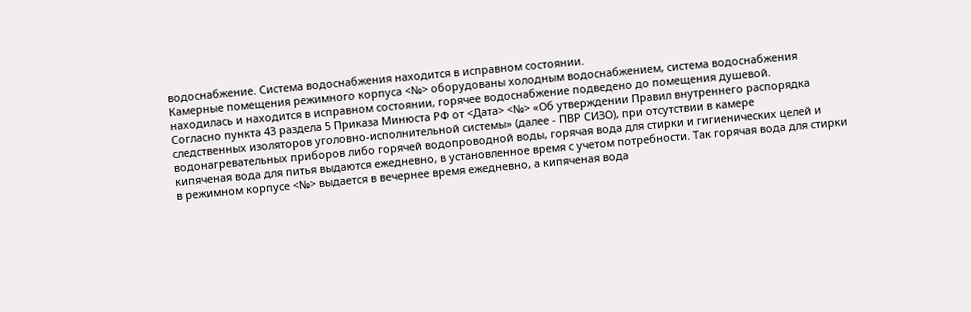водоснабжение. Система водоснабжения находится в исправном состоянии.
Камерные помещения режимного корпуса <№> оборудованы холодным водоснабжением, система водоснабжения находилась и находится в исправном состоянии, горячее водоснабжение подведено до помещения душевой.
Согласно пункта 43 раздела 5 Приказа Минюста РФ от <Дата> <№> «Об утверждении Правил внутреннего распорядка следственных изоляторов уголовно-исполнительной системы» (далее - ПВР СИЗО), при отсутствии в камере водонагревательных приборов либо горячей водопроводной воды, горячая вода для стирки и гигиенических целей и кипяченая вода для питья выдаются ежедневно, в установленное время с учетом потребности. Так горячая вода для стирки в режимном корпусе <№> выдается в вечернее время ежедневно, а кипяченая вода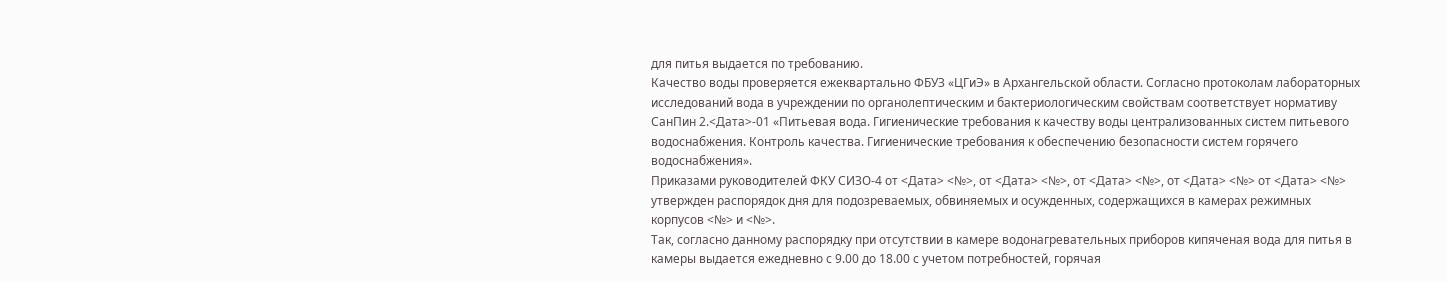для питья выдается по требованию.
Качество воды проверяется ежеквартально ФБУЗ «ЦГиЭ» в Архангельской области. Согласно протоколам лабораторных исследований вода в учреждении по органолептическим и бактериологическим свойствам соответствует нормативу СанПин 2.<Дата>-01 «Питьевая вода. Гигиенические требования к качеству воды централизованных систем питьевого водоснабжения. Контроль качества. Гигиенические требования к обеспечению безопасности систем горячего водоснабжения».
Приказами руководителей ФКУ СИЗО-4 от <Дата> <№>, от <Дата> <№>, от <Дата> <№>, от <Дата> <№> от <Дата> <№> утвержден распорядок дня для подозреваемых, обвиняемых и осужденных, содержащихся в камерах режимных корпусов <№> и <№>.
Так, согласно данному распорядку при отсутствии в камере водонагревательных приборов кипяченая вода для питья в камеры выдается ежедневно с 9.00 до 18.00 с учетом потребностей, горячая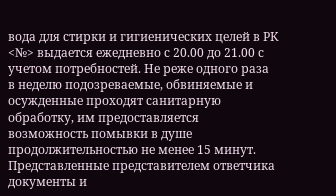вода для стирки и гигиенических целей в РК <№> выдается ежедневно с 20.00 до 21.00 с учетом потребностей. Не реже одного раза в неделю подозреваемые, обвиняемые и осужденные проходят санитарную обработку, им предоставляется возможность помывки в душе продолжительностью не менее 15 минут.
Представленные представителем ответчика документы и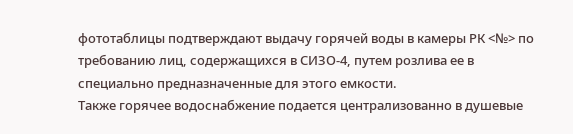фототаблицы подтверждают выдачу горячей воды в камеры РК <№> по требованию лиц, содержащихся в СИЗО-4, путем розлива ее в специально предназначенные для этого емкости.
Также горячее водоснабжение подается централизованно в душевые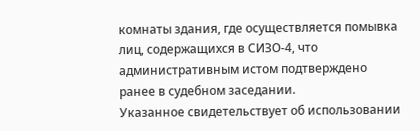комнаты здания, где осуществляется помывка лиц, содержащихся в СИЗО-4, что административным истом подтверждено ранее в судебном заседании.
Указанное свидетельствует об использовании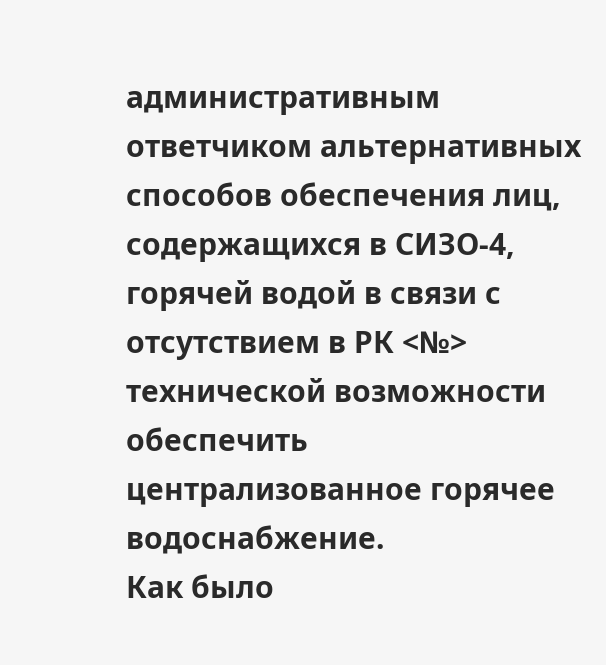административным ответчиком альтернативных способов обеспечения лиц, содержащихся в СИЗО-4, горячей водой в связи с отсутствием в РК <№> технической возможности обеспечить централизованное горячее водоснабжение.
Как было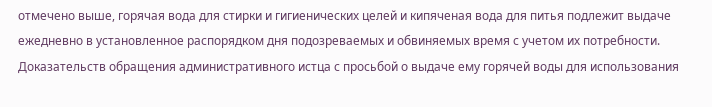отмечено выше, горячая вода для стирки и гигиенических целей и кипяченая вода для питья подлежит выдаче ежедневно в установленное распорядком дня подозреваемых и обвиняемых время с учетом их потребности.
Доказательств обращения административного истца с просьбой о выдаче ему горячей воды для использования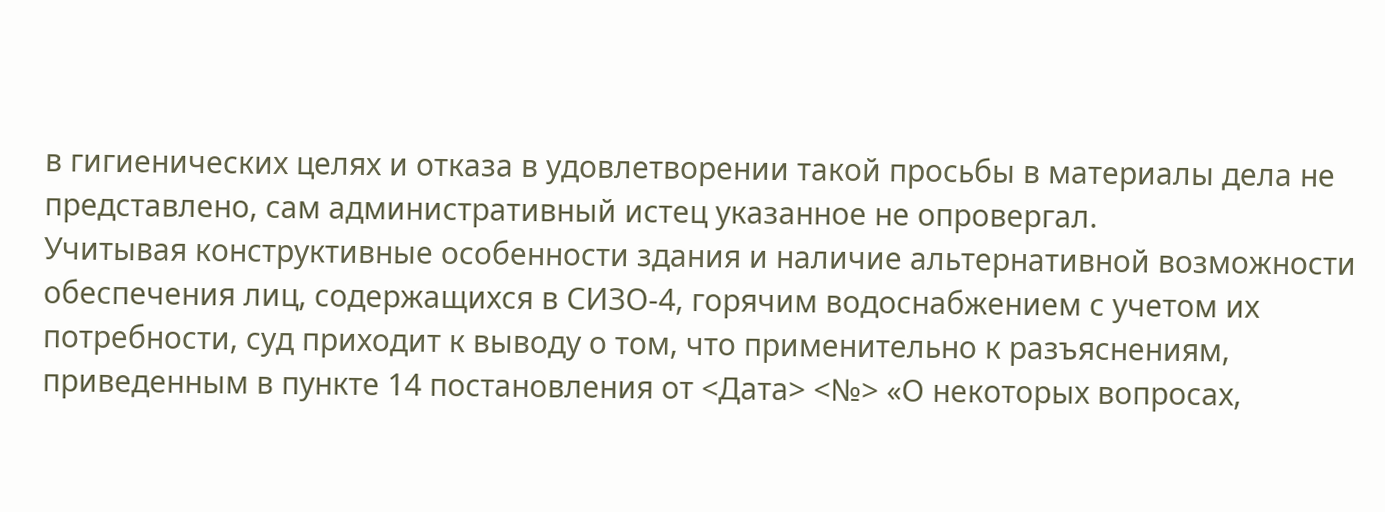в гигиенических целях и отказа в удовлетворении такой просьбы в материалы дела не представлено, сам административный истец указанное не опровергал.
Учитывая конструктивные особенности здания и наличие альтернативной возможности обеспечения лиц, содержащихся в СИЗО-4, горячим водоснабжением с учетом их потребности, суд приходит к выводу о том, что применительно к разъяснениям, приведенным в пункте 14 постановления от <Дата> <№> «О некоторых вопросах,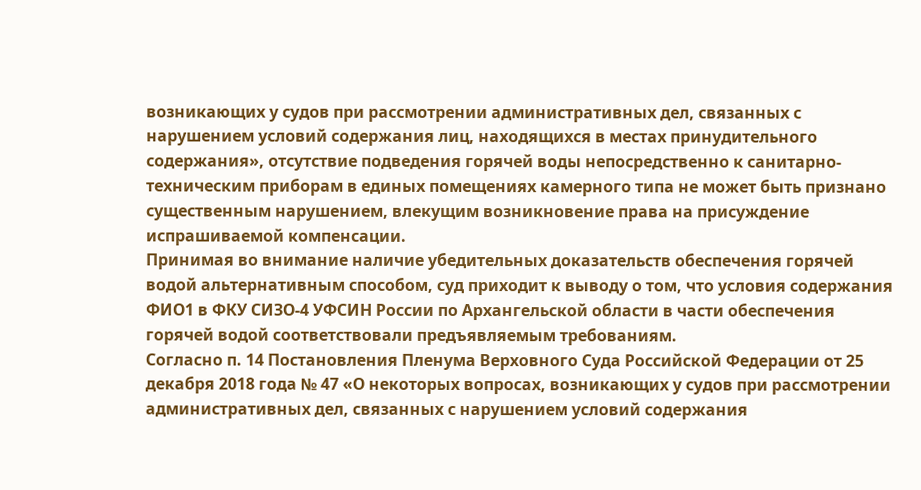возникающих у судов при рассмотрении административных дел, связанных с нарушением условий содержания лиц, находящихся в местах принудительного содержания», отсутствие подведения горячей воды непосредственно к санитарно-техническим приборам в единых помещениях камерного типа не может быть признано существенным нарушением, влекущим возникновение права на присуждение испрашиваемой компенсации.
Принимая во внимание наличие убедительных доказательств обеспечения горячей водой альтернативным способом, суд приходит к выводу о том, что условия содержания ФИО1 в ФКУ СИЗО-4 УФСИН России по Архангельской области в части обеспечения горячей водой соответствовали предъявляемым требованиям.
Согласно п. 14 Постановления Пленума Верховного Суда Российской Федерации от 25 декабря 2018 года № 47 «О некоторых вопросах, возникающих у судов при рассмотрении административных дел, связанных с нарушением условий содержания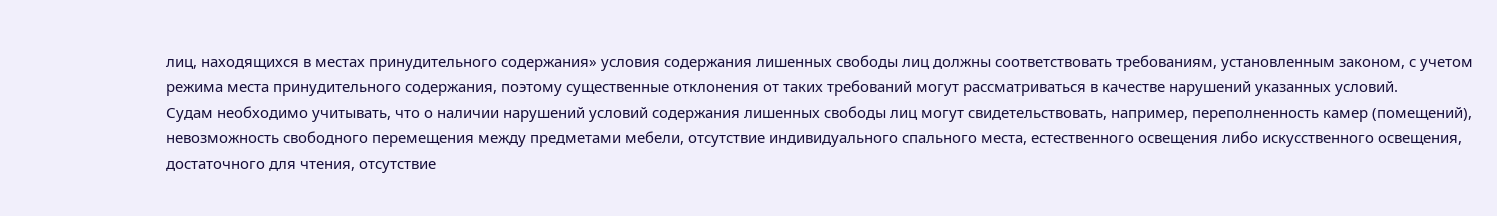лиц, находящихся в местах принудительного содержания» условия содержания лишенных свободы лиц должны соответствовать требованиям, установленным законом, с учетом режима места принудительного содержания, поэтому существенные отклонения от таких требований могут рассматриваться в качестве нарушений указанных условий.
Судам необходимо учитывать, что о наличии нарушений условий содержания лишенных свободы лиц могут свидетельствовать, например, переполненность камер (помещений), невозможность свободного перемещения между предметами мебели, отсутствие индивидуального спального места, естественного освещения либо искусственного освещения, достаточного для чтения, отсутствие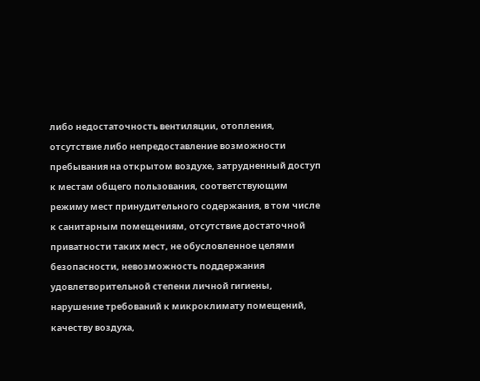либо недостаточность вентиляции, отопления, отсутствие либо непредоставление возможности пребывания на открытом воздухе, затрудненный доступ к местам общего пользования, соответствующим режиму мест принудительного содержания, в том числе к санитарным помещениям, отсутствие достаточной приватности таких мест, не обусловленное целями безопасности, невозможность поддержания удовлетворительной степени личной гигиены, нарушение требований к микроклимату помещений, качеству воздуха,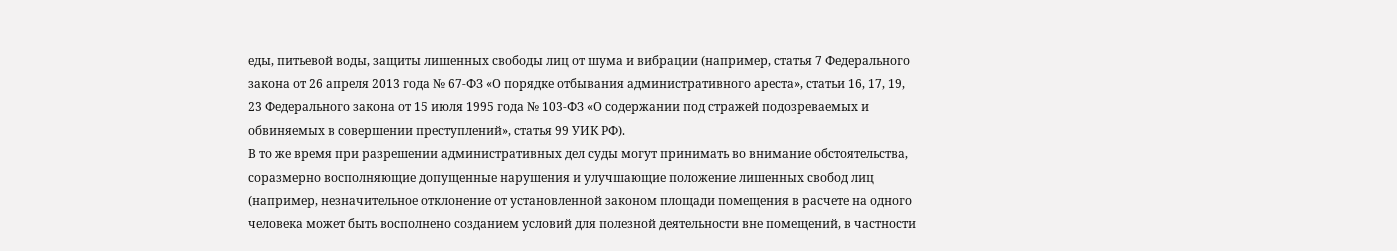еды, питьевой воды, защиты лишенных свободы лиц от шума и вибрации (например, статья 7 Федерального закона от 26 апреля 2013 года № 67-ФЗ «О порядке отбывания административного ареста», статьи 16, 17, 19, 23 Федерального закона от 15 июля 1995 года № 103-ФЗ «О содержании под стражей подозреваемых и обвиняемых в совершении преступлений», статья 99 УИК РФ).
В то же время при разрешении административных дел суды могут принимать во внимание обстоятельства, соразмерно восполняющие допущенные нарушения и улучшающие положение лишенных свобод лиц (например, незначительное отклонение от установленной законом площади помещения в расчете на одного человека может быть восполнено созданием условий для полезной деятельности вне помещений, в частности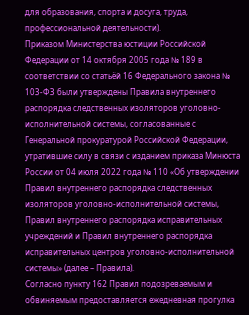для образования, спорта и досуга, труда, профессиональной деятельности).
Приказом Министерства юстиции Российской Федерации от 14 октября 2005 года № 189 в соответствии со статьёй 16 Федерального закона № 103-ФЗ были утверждены Правила внутреннего распорядка следственных изоляторов уголовно-исполнительной системы, согласованные с Генеральной прокуратурой Российской Федерации, утратившие силу в связи с изданием приказа Минюста России от 04 июля 2022 года № 110 «Об утверждении Правил внутреннего распорядка следственных изоляторов уголовно-исполнительной системы, Правил внутреннего распорядка исправительных учреждений и Правил внутреннего распорядка исправительных центров уголовно-исполнительной системы» (далее – Правила).
Согласно пункту 162 Правил подозреваемым и обвиняемым предоставляется ежедневная прогулка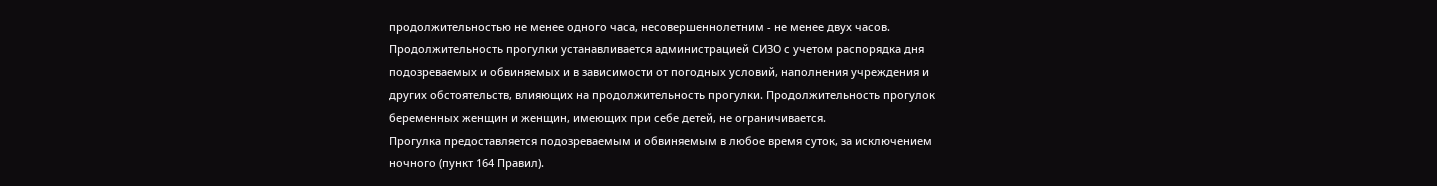продолжительностью не менее одного часа, несовершеннолетним - не менее двух часов. Продолжительность прогулки устанавливается администрацией СИЗО с учетом распорядка дня подозреваемых и обвиняемых и в зависимости от погодных условий, наполнения учреждения и других обстоятельств, влияющих на продолжительность прогулки. Продолжительность прогулок беременных женщин и женщин, имеющих при себе детей, не ограничивается.
Прогулка предоставляется подозреваемым и обвиняемым в любое время суток, за исключением ночного (пункт 164 Правил).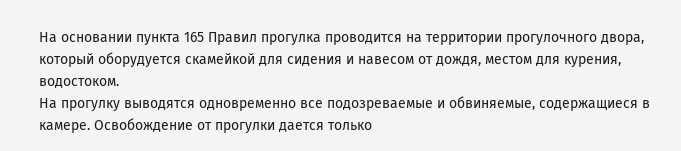На основании пункта 165 Правил прогулка проводится на территории прогулочного двора, который оборудуется скамейкой для сидения и навесом от дождя, местом для курения, водостоком.
На прогулку выводятся одновременно все подозреваемые и обвиняемые, содержащиеся в камере. Освобождение от прогулки дается только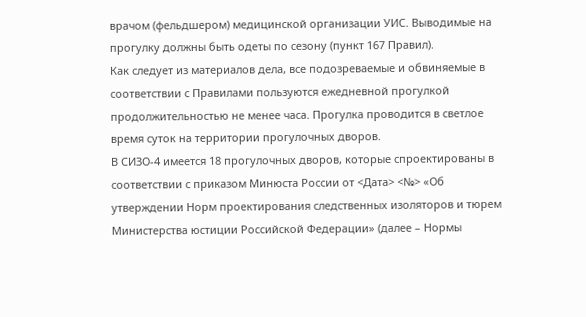врачом (фельдшером) медицинской организации УИС. Выводимые на прогулку должны быть одеты по сезону (пункт 167 Правил).
Как следует из материалов дела, все подозреваемые и обвиняемые в соответствии с Правилами пользуются ежедневной прогулкой продолжительностью не менее часа. Прогулка проводится в светлое время суток на территории прогулочных дворов.
В СИЗО-4 имеется 18 прогулочных дворов, которые спроектированы в соответствии с приказом Минюста России от <Дата> <№> «Об утверждении Норм проектирования следственных изоляторов и тюрем Министерства юстиции Российской Федерации» (далее – Нормы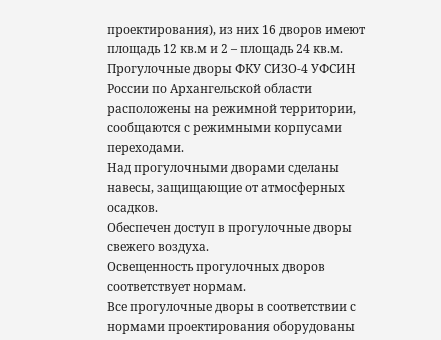проектирования), из них 16 дворов имеют площадь 12 кв.м и 2 – площадь 24 кв.м.
Прогулочные дворы ФКУ СИЗО-4 УФСИН России по Архангельской области расположены на режимной территории, сообщаются с режимными корпусами переходами.
Над прогулочными дворами сделаны навесы, защищающие от атмосферных осадков.
Обеспечен доступ в прогулочные дворы свежего воздуха.
Освещенность прогулочных дворов соответствует нормам.
Все прогулочные дворы в соответствии с нормами проектирования оборудованы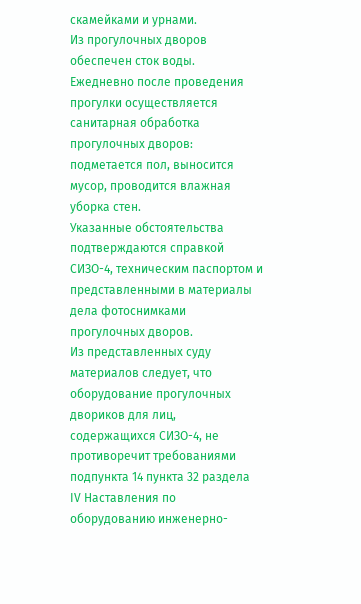скамейками и урнами.
Из прогулочных дворов обеспечен сток воды.
Ежедневно после проведения прогулки осуществляется санитарная обработка прогулочных дворов: подметается пол, выносится мусор, проводится влажная уборка стен.
Указанные обстоятельства подтверждаются справкой СИЗО-4, техническим паспортом и представленными в материалы дела фотоснимками прогулочных дворов.
Из представленных суду материалов следует, что оборудование прогулочных двориков для лиц, содержащихся СИЗО-4, не противоречит требованиями подпункта 14 пункта 32 раздела IV Наставления по оборудованию инженерно-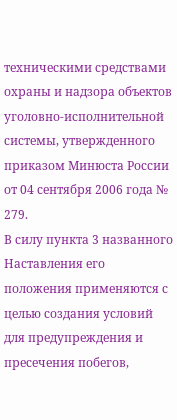техническими средствами охраны и надзора объектов уголовно-исполнительной системы, утвержденного приказом Минюста России от 04 сентября 2006 года № 279.
В силу пункта 3 названного Наставления его положения применяются с целью создания условий для предупреждения и пресечения побегов,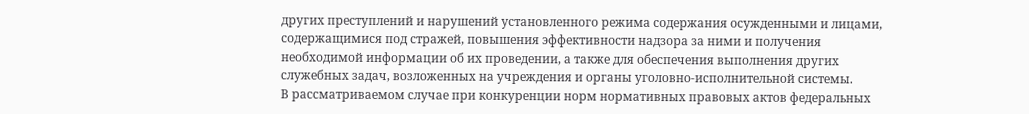других преступлений и нарушений установленного режима содержания осужденными и лицами, содержащимися под стражей, повышения эффективности надзора за ними и получения необходимой информации об их проведении, а также для обеспечения выполнения других служебных задач, возложенных на учреждения и органы уголовно-исполнительной системы.
В рассматриваемом случае при конкуренции норм нормативных правовых актов федеральных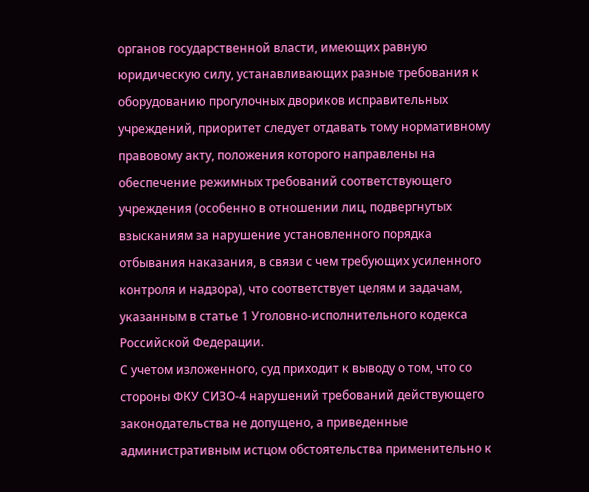органов государственной власти, имеющих равную юридическую силу, устанавливающих разные требования к оборудованию прогулочных двориков исправительных учреждений, приоритет следует отдавать тому нормативному правовому акту, положения которого направлены на обеспечение режимных требований соответствующего учреждения (особенно в отношении лиц, подвергнутых взысканиям за нарушение установленного порядка отбывания наказания, в связи с чем требующих усиленного контроля и надзора), что соответствует целям и задачам, указанным в статье 1 Уголовно-исполнительного кодекса Российской Федерации.
С учетом изложенного, суд приходит к выводу о том, что со стороны ФКУ СИЗО-4 нарушений требований действующего законодательства не допущено, а приведенные административным истцом обстоятельства применительно к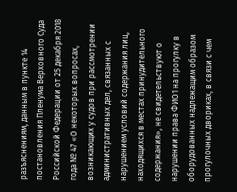разъяснениям, данным в пункте 14 постановления Пленума Верховного Суда Российской Федерации от 25 декабря 2018 года № 47 «О некоторых вопросах, возникающих у судов при рассмотрении административных дел, связанных с нарушением условий содержания лиц, находящихся в местах принудительного содержания», не свидетельствуют о нарушении права ФИО1 на прогулку в оборудованных надлежащим образом прогулочных двориках, в связи с чем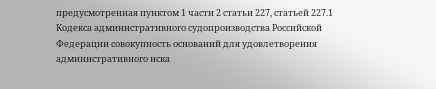предусмотренная пунктом 1 части 2 статьи 227, статьей 227.1 Кодекса административного судопроизводства Российской Федерации совокупность оснований для удовлетворения административного иска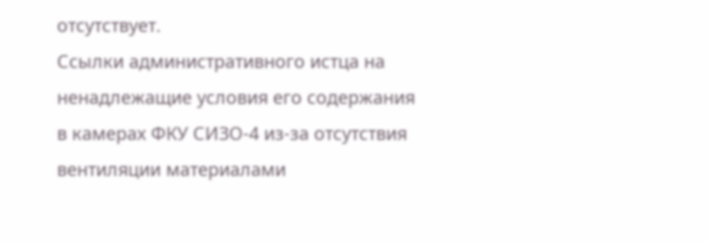отсутствует.
Ссылки административного истца на ненадлежащие условия его содержания в камерах ФКУ СИЗО-4 из-за отсутствия вентиляции материалами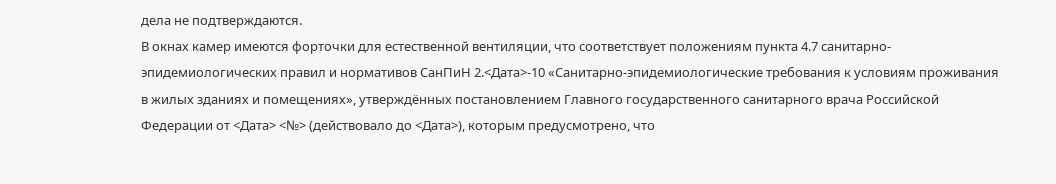дела не подтверждаются.
В окнах камер имеются форточки для естественной вентиляции, что соответствует положениям пункта 4.7 санитарно-эпидемиологических правил и нормативов СанПиН 2.<Дата>-10 «Санитарно-эпидемиологические требования к условиям проживания в жилых зданиях и помещениях», утверждённых постановлением Главного государственного санитарного врача Российской Федерации от <Дата> <№> (действовало до <Дата>), которым предусмотрено, что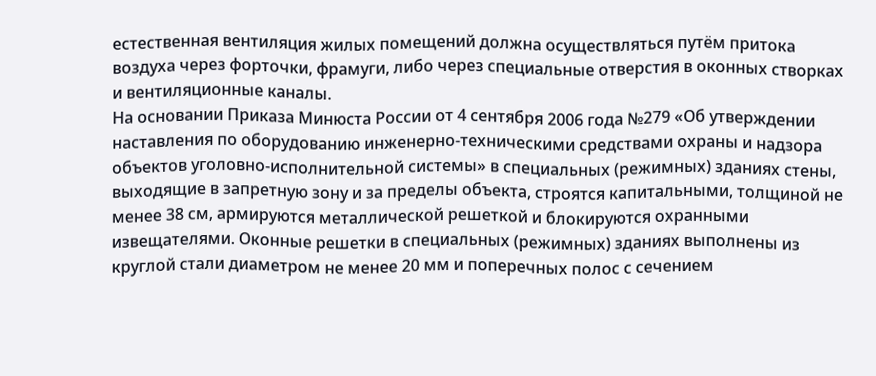естественная вентиляция жилых помещений должна осуществляться путём притока воздуха через форточки, фрамуги, либо через специальные отверстия в оконных створках и вентиляционные каналы.
На основании Приказа Минюста России от 4 сентября 2006 года №279 «Об утверждении наставления по оборудованию инженерно-техническими средствами охраны и надзора объектов уголовно-исполнительной системы» в специальных (режимных) зданиях стены, выходящие в запретную зону и за пределы объекта, строятся капитальными, толщиной не менее 38 см, армируются металлической решеткой и блокируются охранными извещателями. Оконные решетки в специальных (режимных) зданиях выполнены из круглой стали диаметром не менее 20 мм и поперечных полос с сечением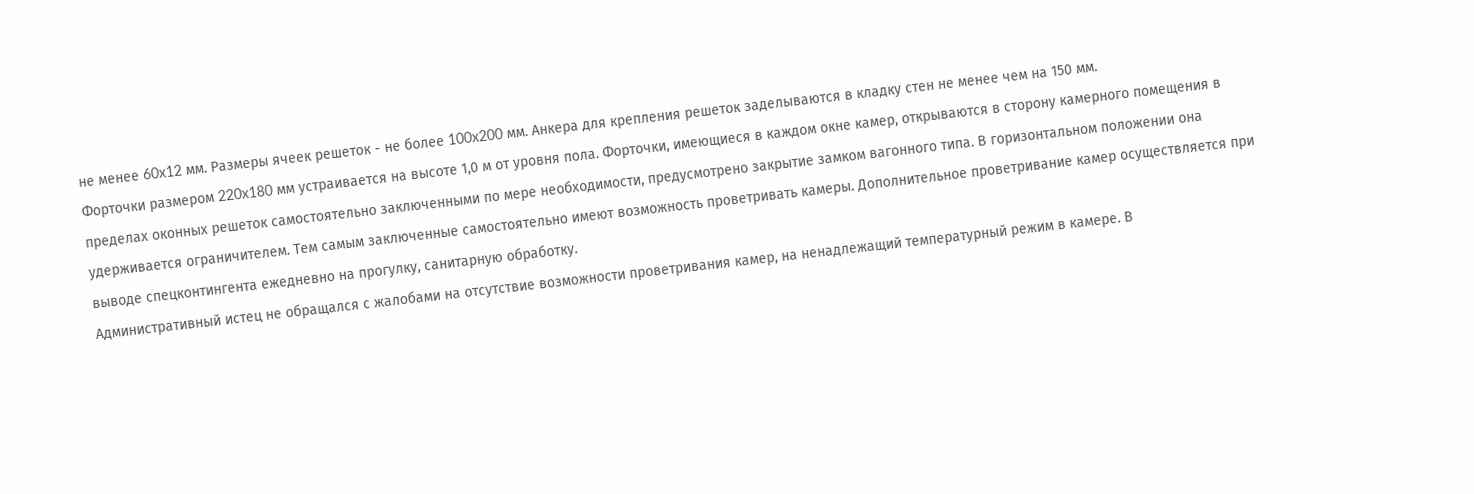не менее 60x12 мм. Размеры ячеек решеток - не более 100x200 мм. Анкера для крепления решеток заделываются в кладку стен не менее чем на 150 мм.
Форточки размером 220x180 мм устраивается на высоте 1,0 м от уровня пола. Форточки, имеющиеся в каждом окне камер, открываются в сторону камерного помещения в пределах оконных решеток самостоятельно заключенными по мере необходимости, предусмотрено закрытие замком вагонного типа. В горизонтальном положении она удерживается ограничителем. Тем самым заключенные самостоятельно имеют возможность проветривать камеры. Дополнительное проветривание камер осуществляется при выводе спецконтингента ежедневно на прогулку, санитарную обработку.
Административный истец не обращался с жалобами на отсутствие возможности проветривания камер, на ненадлежащий температурный режим в камере. В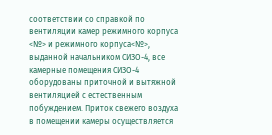соответствии со справкой по вентиляции камер режимного корпуса <№> и режимного корпуса<№>, выданной начальником СИЗО-4, все камерные помещения СИЗО-4 оборудованы приточной и вытяжной вентиляцией с естественным побуждением. Приток свежего воздуха в помещении камеры осуществляется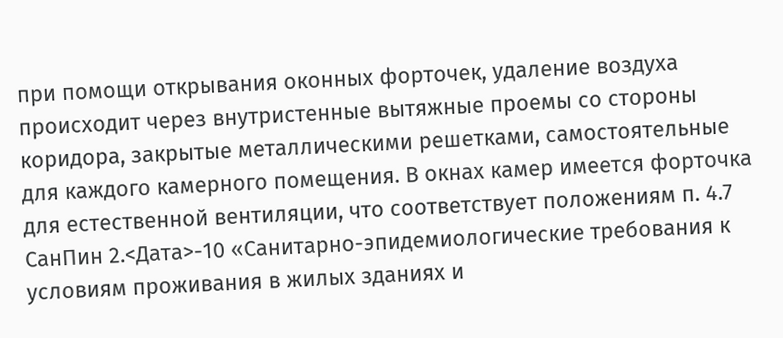при помощи открывания оконных форточек, удаление воздуха происходит через внутристенные вытяжные проемы со стороны коридора, закрытые металлическими решетками, самостоятельные для каждого камерного помещения. В окнах камер имеется форточка для естественной вентиляции, что соответствует положениям п. 4.7 СанПин 2.<Дата>-10 «Санитарно-эпидемиологические требования к условиям проживания в жилых зданиях и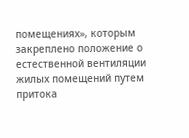помещениях», которым закреплено положение о естественной вентиляции жилых помещений путем притока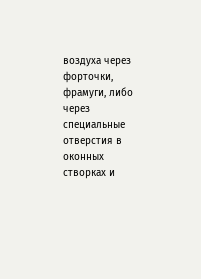воздуха через форточки, фрамуги, либо через специальные отверстия в оконных створках и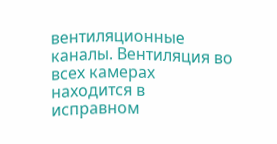вентиляционные каналы. Вентиляция во всех камерах находится в исправном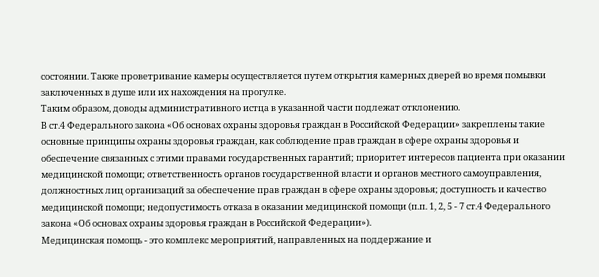состоянии. Также проветривание камеры осуществляется путем открытия камерных дверей во время помывки заключенных в душе или их нахождения на прогулке.
Таким образом, доводы административного истца в указанной части подлежат отклонению.
В ст.4 Федерального закона «Об основах охраны здоровья граждан в Российской Федерации» закреплены такие основные принципы охраны здоровья граждан, как соблюдение прав граждан в сфере охраны здоровья и обеспечение связанных с этими правами государственных гарантий; приоритет интересов пациента при оказании медицинской помощи; ответственность органов государственной власти и органов местного самоуправления, должностных лиц организаций за обеспечение прав граждан в сфере охраны здоровья; доступность и качество медицинской помощи; недопустимость отказа в оказании медицинской помощи (п.п. 1, 2, 5 - 7 ст.4 Федерального закона «Об основах охраны здоровья граждан в Российской Федерации»).
Медицинская помощь - это комплекс мероприятий, направленных на поддержание и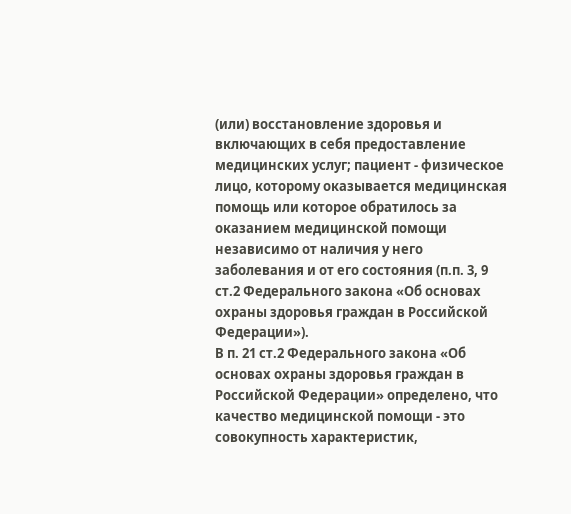(или) восстановление здоровья и включающих в себя предоставление медицинских услуг; пациент - физическое лицо, которому оказывается медицинская помощь или которое обратилось за оказанием медицинской помощи независимо от наличия у него заболевания и от его состояния (п.п. 3, 9 ст.2 Федерального закона «Об основах охраны здоровья граждан в Российской Федерации»).
В п. 21 ст.2 Федерального закона «Об основах охраны здоровья граждан в Российской Федерации» определено, что качество медицинской помощи - это совокупность характеристик,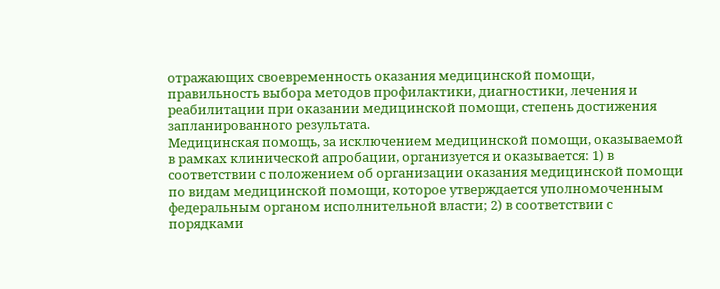отражающих своевременность оказания медицинской помощи, правильность выбора методов профилактики, диагностики, лечения и реабилитации при оказании медицинской помощи, степень достижения запланированного результата.
Медицинская помощь, за исключением медицинской помощи, оказываемой в рамках клинической апробации, организуется и оказывается: 1) в соответствии с положением об организации оказания медицинской помощи по видам медицинской помощи, которое утверждается уполномоченным федеральным органом исполнительной власти; 2) в соответствии с порядками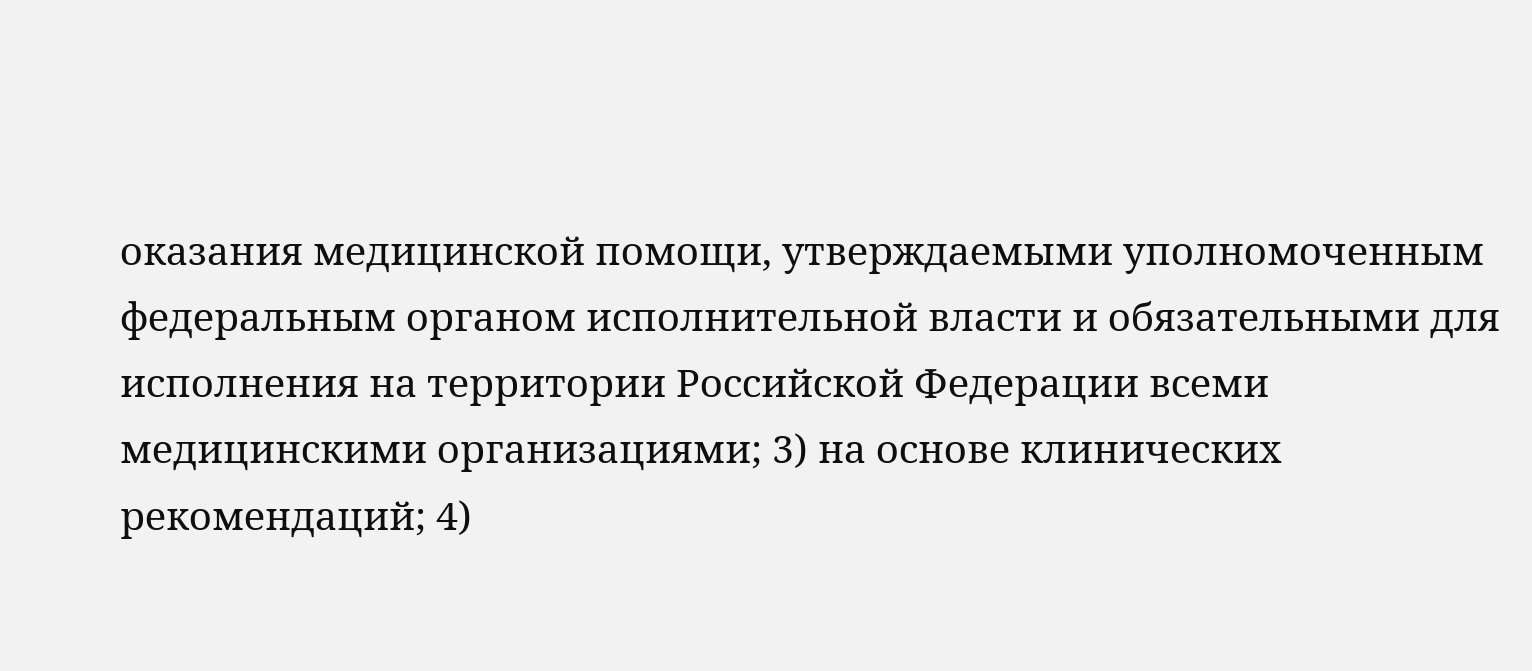оказания медицинской помощи, утверждаемыми уполномоченным федеральным органом исполнительной власти и обязательными для исполнения на территории Российской Федерации всеми медицинскими организациями; 3) на основе клинических рекомендаций; 4)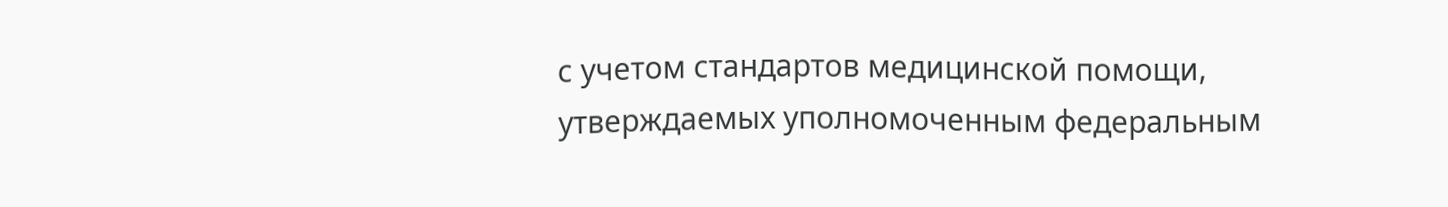с учетом стандартов медицинской помощи, утверждаемых уполномоченным федеральным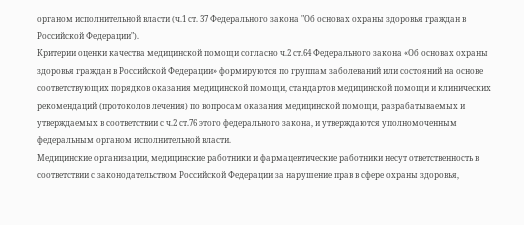органом исполнительной власти (ч.1 ст. 37 Федерального закона "Об основах охраны здоровья граждан в Российской Федерации").
Критерии оценки качества медицинской помощи согласно ч.2 ст.64 Федерального закона «Об основах охраны здоровья граждан в Российской Федерации» формируются по группам заболеваний или состояний на основе соответствующих порядков оказания медицинской помощи, стандартов медицинской помощи и клинических рекомендаций (протоколов лечения) по вопросам оказания медицинской помощи, разрабатываемых и утверждаемых в соответствии с ч.2 ст.76 этого федерального закона, и утверждаются уполномоченным федеральным органом исполнительной власти.
Медицинские организации, медицинские работники и фармацевтические работники несут ответственность в соответствии с законодательством Российской Федерации за нарушение прав в сфере охраны здоровья,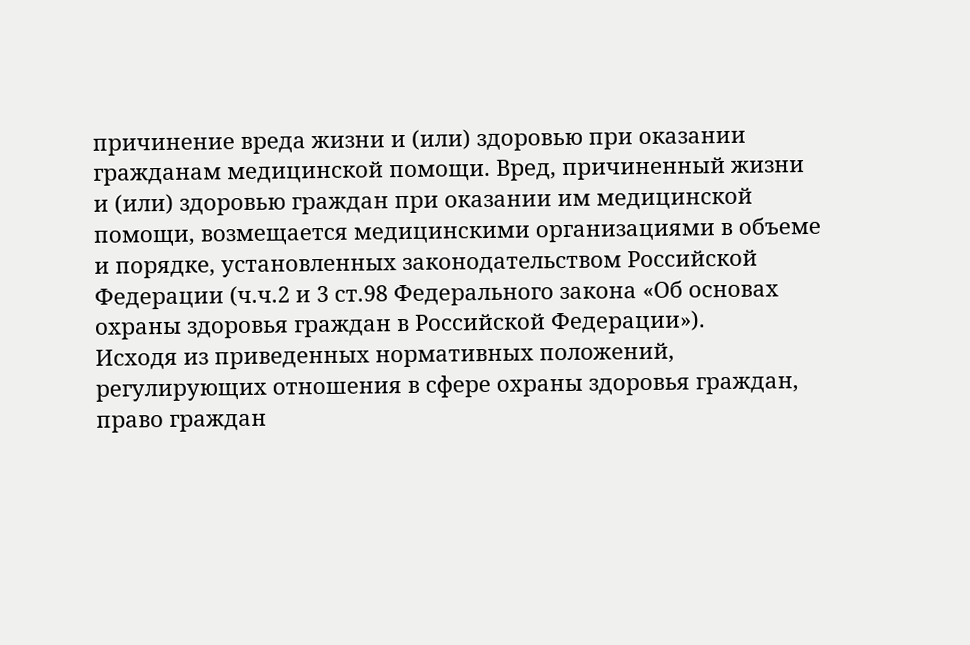причинение вреда жизни и (или) здоровью при оказании гражданам медицинской помощи. Вред, причиненный жизни и (или) здоровью граждан при оказании им медицинской помощи, возмещается медицинскими организациями в объеме и порядке, установленных законодательством Российской Федерации (ч.ч.2 и 3 ст.98 Федерального закона «Об основах охраны здоровья граждан в Российской Федерации»).
Исходя из приведенных нормативных положений, регулирующих отношения в сфере охраны здоровья граждан, право граждан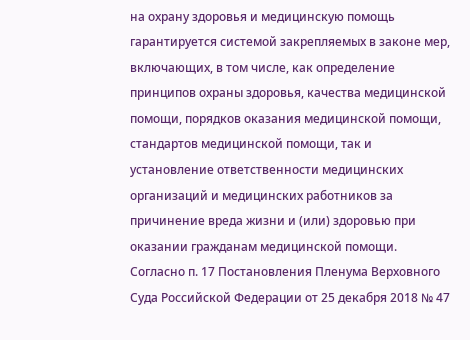на охрану здоровья и медицинскую помощь гарантируется системой закрепляемых в законе мер, включающих, в том числе, как определение принципов охраны здоровья, качества медицинской помощи, порядков оказания медицинской помощи, стандартов медицинской помощи, так и установление ответственности медицинских организаций и медицинских работников за причинение вреда жизни и (или) здоровью при оказании гражданам медицинской помощи.
Согласно п. 17 Постановления Пленума Верховного Суда Российской Федерации от 25 декабря 2018 № 47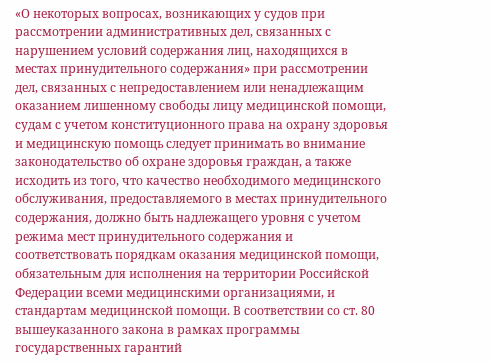«О некоторых вопросах, возникающих у судов при рассмотрении административных дел, связанных с нарушением условий содержания лиц, находящихся в местах принудительного содержания» при рассмотрении дел, связанных с непредоставлением или ненадлежащим оказанием лишенному свободы лицу медицинской помощи, судам с учетом конституционного права на охрану здоровья и медицинскую помощь следует принимать во внимание законодательство об охране здоровья граждан, а также исходить из того, что качество необходимого медицинского обслуживания, предоставляемого в местах принудительного содержания, должно быть надлежащего уровня с учетом режима мест принудительного содержания и соответствовать порядкам оказания медицинской помощи, обязательным для исполнения на территории Российской Федерации всеми медицинскими организациями, и стандартам медицинской помощи. В соответствии со ст. 80 вышеуказанного закона в рамках программы государственных гарантий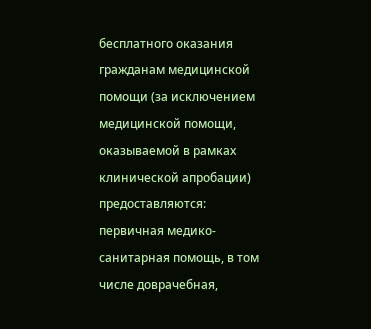бесплатного оказания гражданам медицинской помощи (за исключением медицинской помощи, оказываемой в рамках клинической апробации) предоставляются: первичная медико-санитарная помощь, в том числе доврачебная,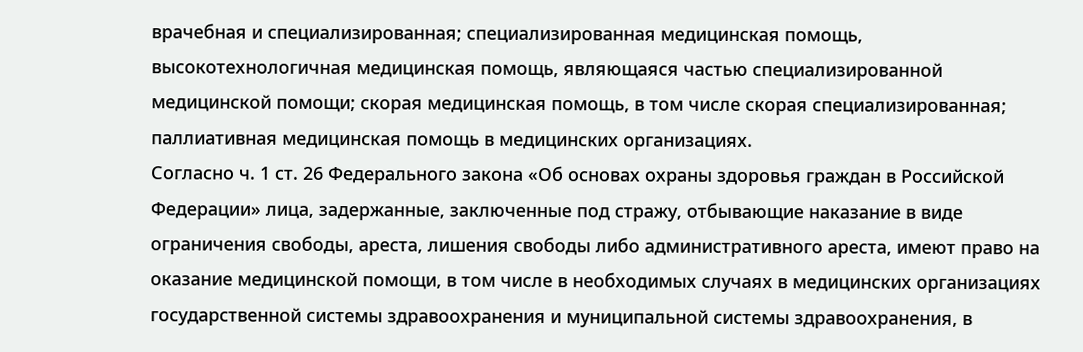врачебная и специализированная; специализированная медицинская помощь, высокотехнологичная медицинская помощь, являющаяся частью специализированной медицинской помощи; скорая медицинская помощь, в том числе скорая специализированная; паллиативная медицинская помощь в медицинских организациях.
Согласно ч. 1 ст. 26 Федерального закона «Об основах охраны здоровья граждан в Российской Федерации» лица, задержанные, заключенные под стражу, отбывающие наказание в виде ограничения свободы, ареста, лишения свободы либо административного ареста, имеют право на оказание медицинской помощи, в том числе в необходимых случаях в медицинских организациях государственной системы здравоохранения и муниципальной системы здравоохранения, в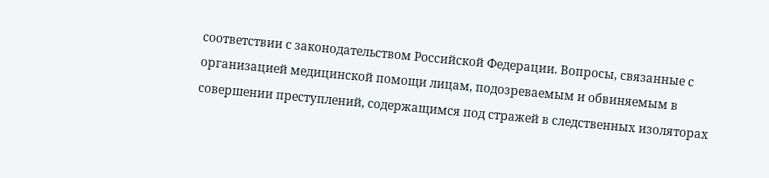соответствии с законодательством Российской Федерации. Вопросы, связанные с организацией медицинской помощи лицам, подозреваемым и обвиняемым в совершении преступлений, содержащимся под стражей в следственных изоляторах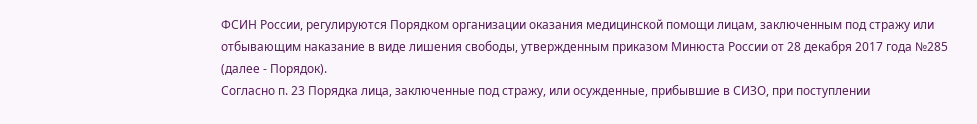ФСИН России, регулируются Порядком организации оказания медицинской помощи лицам, заключенным под стражу или отбывающим наказание в виде лишения свободы, утвержденным приказом Минюста России от 28 декабря 2017 года №285 (далее - Порядок).
Согласно п. 23 Порядка лица, заключенные под стражу, или осужденные, прибывшие в СИЗО, при поступлении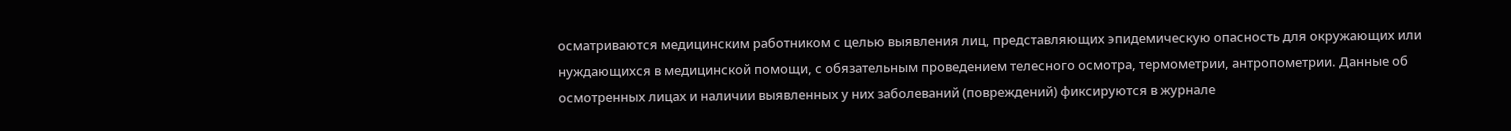осматриваются медицинским работником с целью выявления лиц, представляющих эпидемическую опасность для окружающих или нуждающихся в медицинской помощи, с обязательным проведением телесного осмотра, термометрии, антропометрии. Данные об осмотренных лицах и наличии выявленных у них заболеваний (повреждений) фиксируются в журнале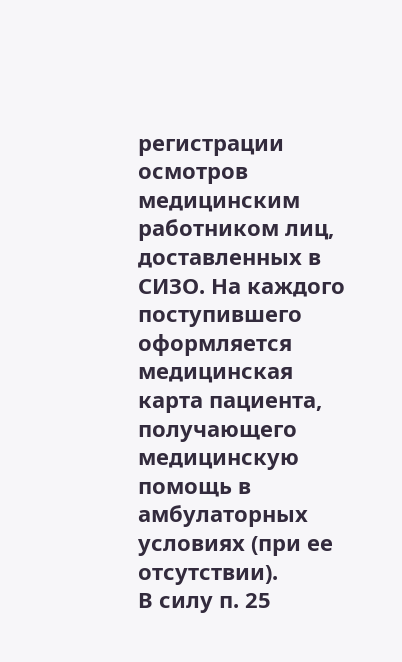регистрации осмотров медицинским работником лиц, доставленных в СИЗО. На каждого поступившего оформляется медицинская карта пациента, получающего медицинскую помощь в амбулаторных условиях (при ее отсутствии).
В силу п. 25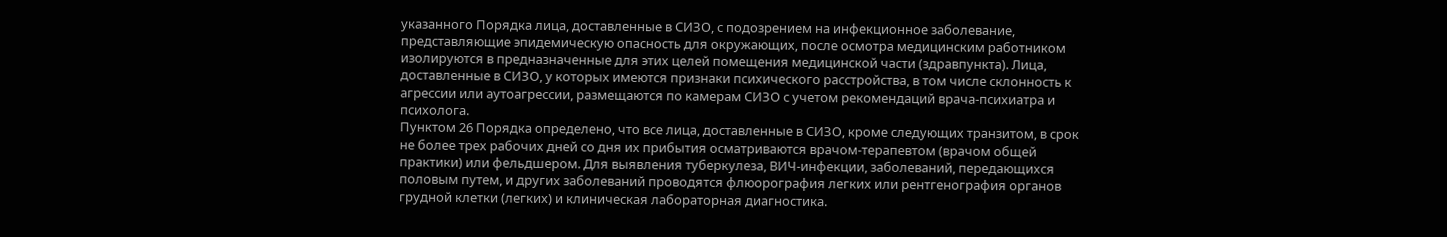указанного Порядка лица, доставленные в СИЗО, с подозрением на инфекционное заболевание, представляющие эпидемическую опасность для окружающих, после осмотра медицинским работником изолируются в предназначенные для этих целей помещения медицинской части (здравпункта). Лица, доставленные в СИЗО, у которых имеются признаки психического расстройства, в том числе склонность к агрессии или аутоагрессии, размещаются по камерам СИЗО с учетом рекомендаций врача-психиатра и психолога.
Пунктом 26 Порядка определено, что все лица, доставленные в СИЗО, кроме следующих транзитом, в срок не более трех рабочих дней со дня их прибытия осматриваются врачом-терапевтом (врачом общей практики) или фельдшером. Для выявления туберкулеза, ВИЧ-инфекции, заболеваний, передающихся половым путем, и других заболеваний проводятся флюорография легких или рентгенография органов грудной клетки (легких) и клиническая лабораторная диагностика.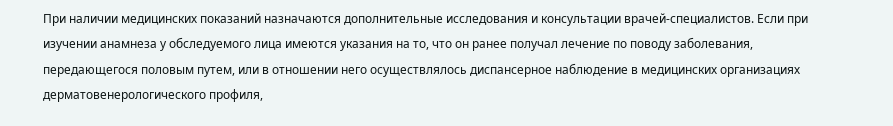При наличии медицинских показаний назначаются дополнительные исследования и консультации врачей-специалистов. Если при изучении анамнеза у обследуемого лица имеются указания на то, что он ранее получал лечение по поводу заболевания, передающегося половым путем, или в отношении него осуществлялось диспансерное наблюдение в медицинских организациях дерматовенерологического профиля,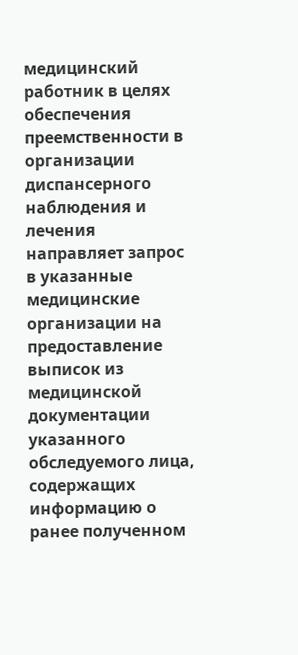медицинский работник в целях обеспечения преемственности в организации диспансерного наблюдения и лечения направляет запрос в указанные медицинские организации на предоставление выписок из медицинской документации указанного обследуемого лица, содержащих информацию о ранее полученном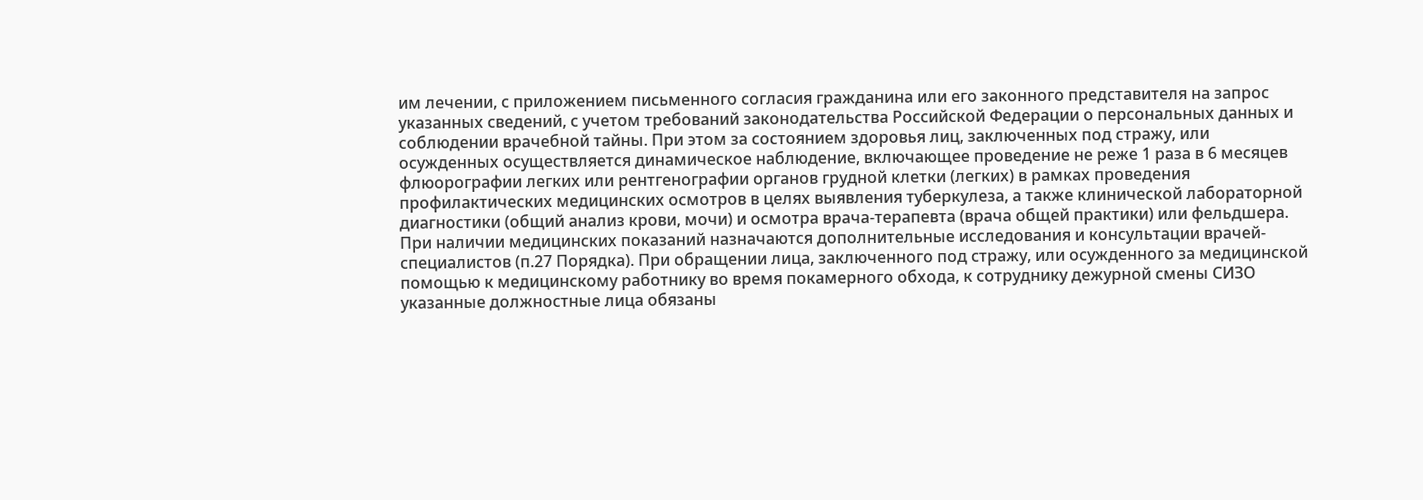им лечении, с приложением письменного согласия гражданина или его законного представителя на запрос указанных сведений, с учетом требований законодательства Российской Федерации о персональных данных и соблюдении врачебной тайны. При этом за состоянием здоровья лиц, заключенных под стражу, или осужденных осуществляется динамическое наблюдение, включающее проведение не реже 1 раза в 6 месяцев флюорографии легких или рентгенографии органов грудной клетки (легких) в рамках проведения профилактических медицинских осмотров в целях выявления туберкулеза, а также клинической лабораторной диагностики (общий анализ крови, мочи) и осмотра врача-терапевта (врача общей практики) или фельдшера. При наличии медицинских показаний назначаются дополнительные исследования и консультации врачей-специалистов (п.27 Порядка). При обращении лица, заключенного под стражу, или осужденного за медицинской помощью к медицинскому работнику во время покамерного обхода, к сотруднику дежурной смены СИЗО указанные должностные лица обязаны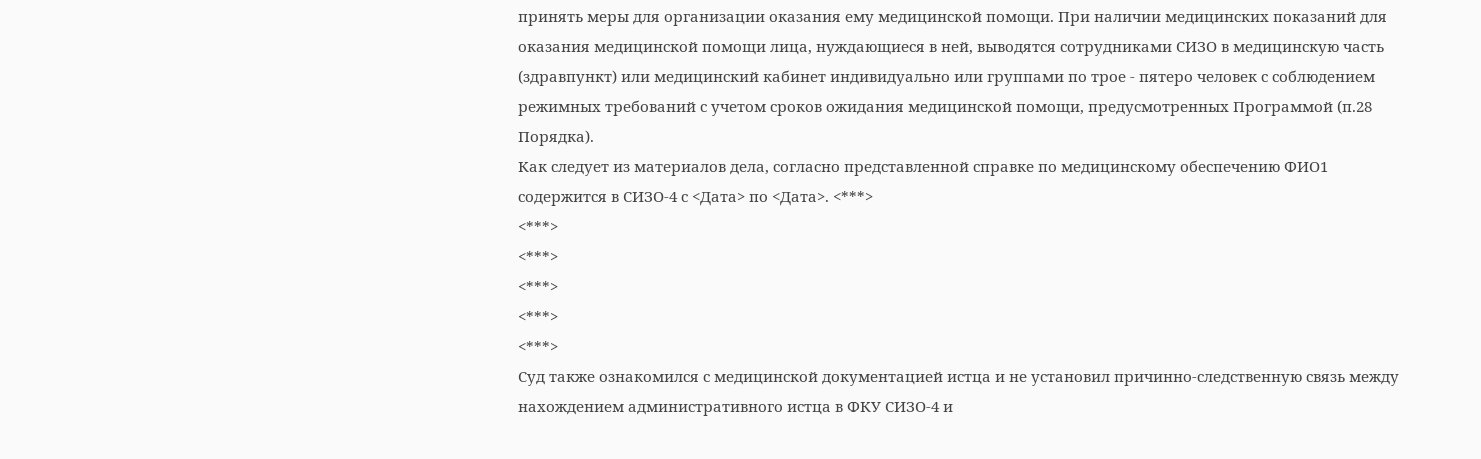принять меры для организации оказания ему медицинской помощи. При наличии медицинских показаний для оказания медицинской помощи лица, нуждающиеся в ней, выводятся сотрудниками СИЗО в медицинскую часть (здравпункт) или медицинский кабинет индивидуально или группами по трое - пятеро человек с соблюдением режимных требований с учетом сроков ожидания медицинской помощи, предусмотренных Программой (п.28 Порядка).
Как следует из материалов дела, согласно представленной справке по медицинскому обеспечению ФИО1 содержится в СИЗО-4 с <Дата> по <Дата>. <***>
<***>
<***>
<***>
<***>
<***>
Суд также ознакомился с медицинской документацией истца и не установил причинно-следственную связь между нахождением административного истца в ФКУ СИЗО-4 и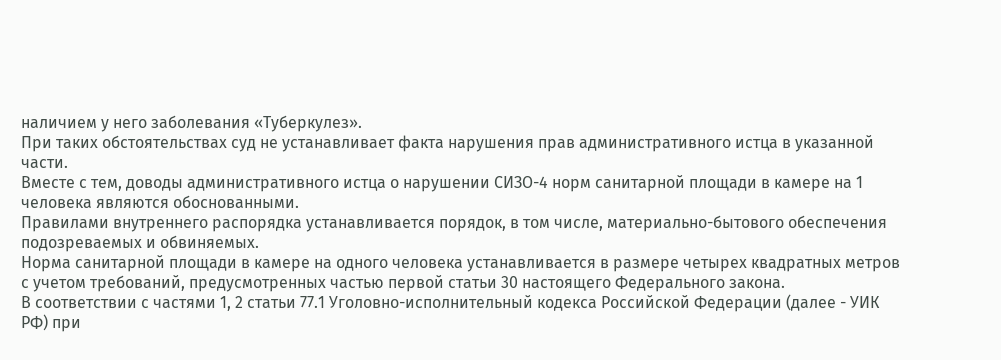наличием у него заболевания «Туберкулез».
При таких обстоятельствах суд не устанавливает факта нарушения прав административного истца в указанной части.
Вместе с тем, доводы административного истца о нарушении СИЗО-4 норм санитарной площади в камере на 1 человека являются обоснованными.
Правилами внутреннего распорядка устанавливается порядок, в том числе, материально-бытового обеспечения подозреваемых и обвиняемых.
Норма санитарной площади в камере на одного человека устанавливается в размере четырех квадратных метров с учетом требований, предусмотренных частью первой статьи 30 настоящего Федерального закона.
В соответствии с частями 1, 2 статьи 77.1 Уголовно-исполнительный кодекса Российской Федерации (далее - УИК РФ) при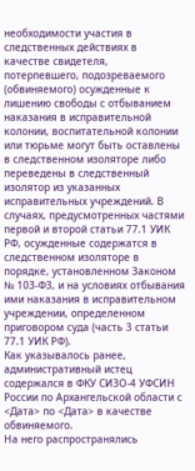необходимости участия в следственных действиях в качестве свидетеля, потерпевшего, подозреваемого (обвиняемого) осужденные к лишению свободы с отбыванием наказания в исправительной колонии, воспитательной колонии или тюрьме могут быть оставлены в следственном изоляторе либо переведены в следственный изолятор из указанных исправительных учреждений. В случаях, предусмотренных частями первой и второй статьи 77.1 УИК РФ, осужденные содержатся в следственном изоляторе в порядке, установленном Законом № 103-ФЗ, и на условиях отбывания ими наказания в исправительном учреждении, определенном приговором суда (часть 3 статьи 77.1 УИК РФ).
Как указывалось ранее, административный истец содержался в ФКУ СИЗО-4 УФСИН России по Архангельской области с <Дата> по <Дата> в качестве обвиняемого.
На него распространялись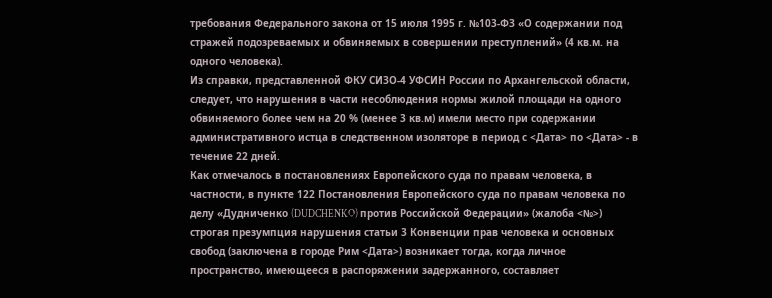требования Федерального закона от 15 июля 1995 г. №103-ФЗ «О содержании под стражей подозреваемых и обвиняемых в совершении преступлений» (4 кв.м. на одного человека).
Из справки, представленной ФКУ СИЗО-4 УФСИН России по Архангельской области, следует, что нарушения в части несоблюдения нормы жилой площади на одного обвиняемого более чем на 20 % (менее 3 кв.м) имели место при содержании административного истца в следственном изоляторе в период с <Дата> по <Дата> - в течение 22 дней.
Как отмечалось в постановлениях Европейского суда по правам человека, в частности, в пункте 122 Постановления Европейского суда по правам человека по делу «Дудниченко (DUDCHENKO) против Российской Федерации» (жалоба <№>) строгая презумпция нарушения статьи 3 Конвенции прав человека и основных свобод (заключена в городе Рим <Дата>) возникает тогда, когда личное пространство, имеющееся в распоряжении задержанного, составляет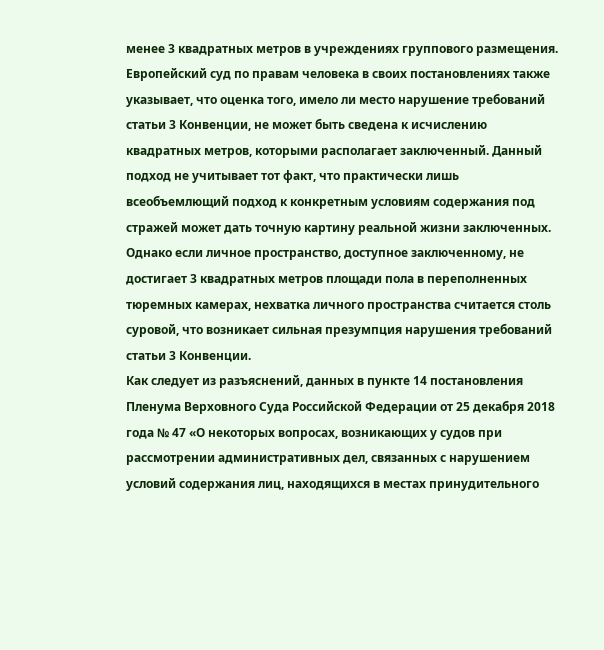менее 3 квадратных метров в учреждениях группового размещения.
Европейский суд по правам человека в своих постановлениях также указывает, что оценка того, имело ли место нарушение требований статьи 3 Конвенции, не может быть сведена к исчислению квадратных метров, которыми располагает заключенный. Данный подход не учитывает тот факт, что практически лишь всеобъемлющий подход к конкретным условиям содержания под стражей может дать точную картину реальной жизни заключенных. Однако если личное пространство, доступное заключенному, не достигает 3 квадратных метров площади пола в переполненных тюремных камерах, нехватка личного пространства считается столь суровой, что возникает сильная презумпция нарушения требований статьи 3 Конвенции.
Как следует из разъяснений, данных в пункте 14 постановления Пленума Верховного Суда Российской Федерации от 25 декабря 2018 года № 47 «О некоторых вопросах, возникающих у судов при рассмотрении административных дел, связанных с нарушением условий содержания лиц, находящихся в местах принудительного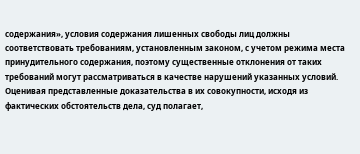содержания», условия содержания лишенных свободы лиц должны соответствовать требованиям, установленным законом, с учетом режима места принудительного содержания, поэтому существенные отклонения от таких требований могут рассматриваться в качестве нарушений указанных условий.
Оценивая представленные доказательства в их совокупности, исходя из фактических обстоятельств дела, суд полагает,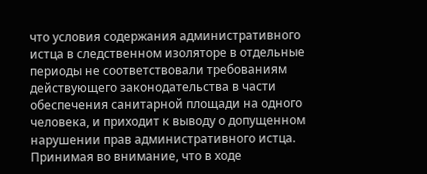что условия содержания административного истца в следственном изоляторе в отдельные периоды не соответствовали требованиям действующего законодательства в части обеспечения санитарной площади на одного человека, и приходит к выводу о допущенном нарушении прав административного истца.
Принимая во внимание, что в ходе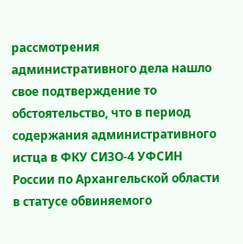рассмотрения административного дела нашло свое подтверждение то обстоятельство, что в период содержания административного истца в ФКУ СИЗО-4 УФСИН России по Архангельской области в статусе обвиняемого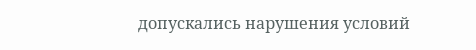допускались нарушения условий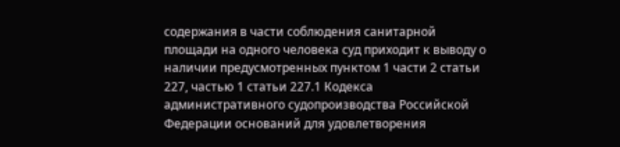содержания в части соблюдения санитарной площади на одного человека суд приходит к выводу о наличии предусмотренных пунктом 1 части 2 статьи 227, частью 1 статьи 227.1 Кодекса административного судопроизводства Российской Федерации оснований для удовлетворения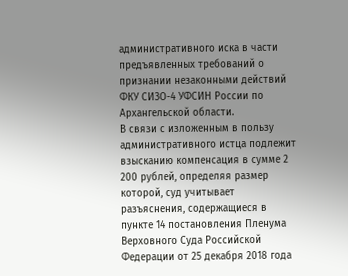административного иска в части предъявленных требований о признании незаконными действий ФКУ СИЗО-4 УФСИН России по Архангельской области.
В связи с изложенным в пользу административного истца подлежит взысканию компенсация в сумме 2 200 рублей, определяя размер которой, суд учитывает разъяснения, содержащиеся в пункте 14 постановления Пленума Верховного Суда Российской Федерации от 25 декабря 2018 года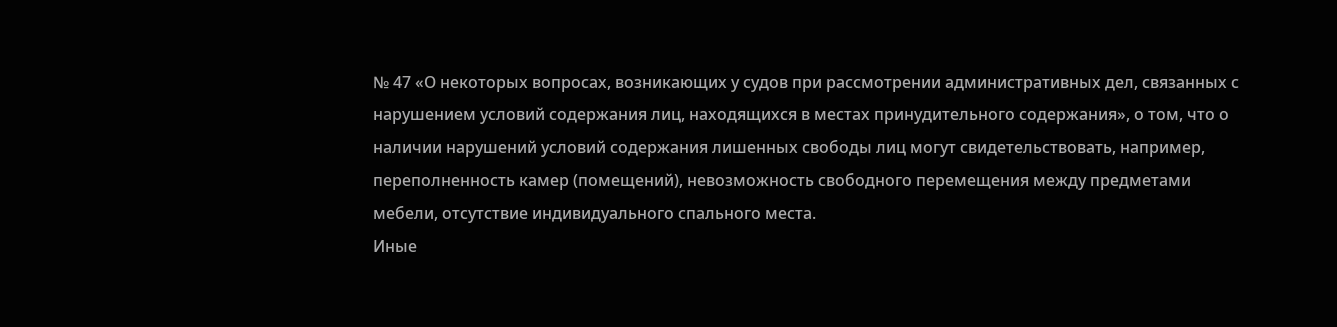№ 47 «О некоторых вопросах, возникающих у судов при рассмотрении административных дел, связанных с нарушением условий содержания лиц, находящихся в местах принудительного содержания», о том, что о наличии нарушений условий содержания лишенных свободы лиц могут свидетельствовать, например, переполненность камер (помещений), невозможность свободного перемещения между предметами мебели, отсутствие индивидуального спального места.
Иные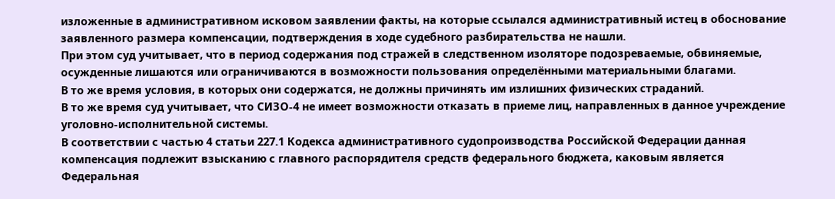изложенные в административном исковом заявлении факты, на которые ссылался административный истец в обоснование заявленного размера компенсации, подтверждения в ходе судебного разбирательства не нашли.
При этом суд учитывает, что в период содержания под стражей в следственном изоляторе подозреваемые, обвиняемые, осужденные лишаются или ограничиваются в возможности пользования определёнными материальными благами.
В то же время условия, в которых они содержатся, не должны причинять им излишних физических страданий.
В то же время суд учитывает, что СИЗО-4 не имеет возможности отказать в приеме лиц, направленных в данное учреждение уголовно-исполнительной системы.
В соответствии с частью 4 статьи 227.1 Кодекса административного судопроизводства Российской Федерации данная компенсация подлежит взысканию с главного распорядителя средств федерального бюджета, каковым является Федеральная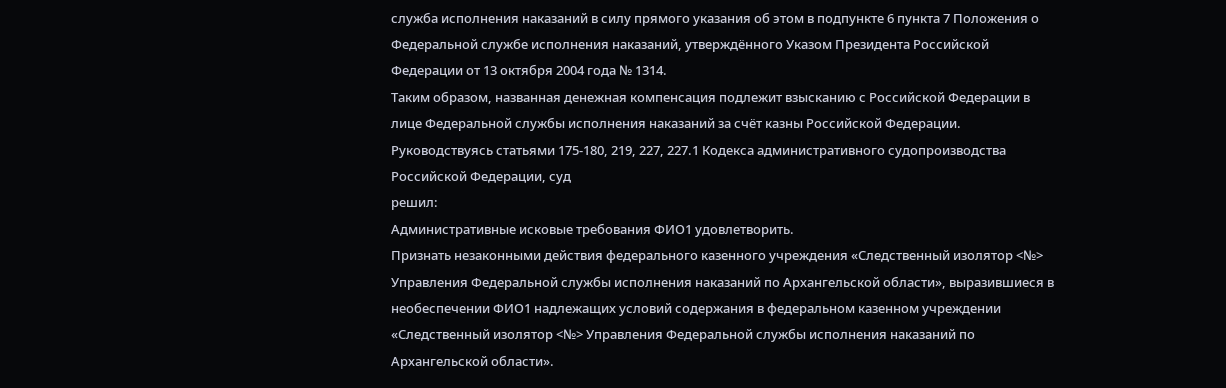служба исполнения наказаний в силу прямого указания об этом в подпункте 6 пункта 7 Положения о Федеральной службе исполнения наказаний, утверждённого Указом Президента Российской Федерации от 13 октября 2004 года № 1314.
Таким образом, названная денежная компенсация подлежит взысканию с Российской Федерации в лице Федеральной службы исполнения наказаний за счёт казны Российской Федерации.
Руководствуясь статьями 175-180, 219, 227, 227.1 Кодекса административного судопроизводства Российской Федерации, суд
решил:
Административные исковые требования ФИО1 удовлетворить.
Признать незаконными действия федерального казенного учреждения «Следственный изолятор <№> Управления Федеральной службы исполнения наказаний по Архангельской области», выразившиеся в необеспечении ФИО1 надлежащих условий содержания в федеральном казенном учреждении «Следственный изолятор <№> Управления Федеральной службы исполнения наказаний по Архангельской области».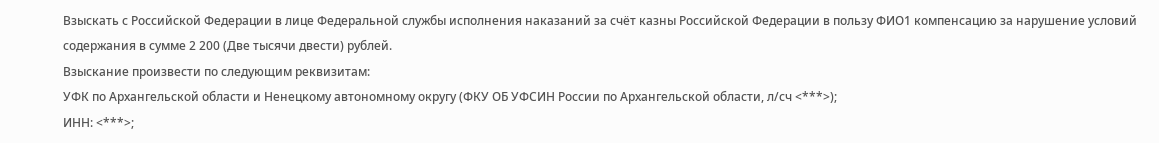Взыскать с Российской Федерации в лице Федеральной службы исполнения наказаний за счёт казны Российской Федерации в пользу ФИО1 компенсацию за нарушение условий содержания в сумме 2 200 (Две тысячи двести) рублей.
Взыскание произвести по следующим реквизитам:
УФК по Архангельской области и Ненецкому автономному округу (ФКУ ОБ УФСИН России по Архангельской области, л/сч <***>);
ИНН: <***>;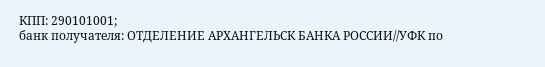КПП: 290101001;
банк получателя: ОТДЕЛЕНИЕ АРХАНГЕЛЬСК БАНКА РОССИИ//УФК по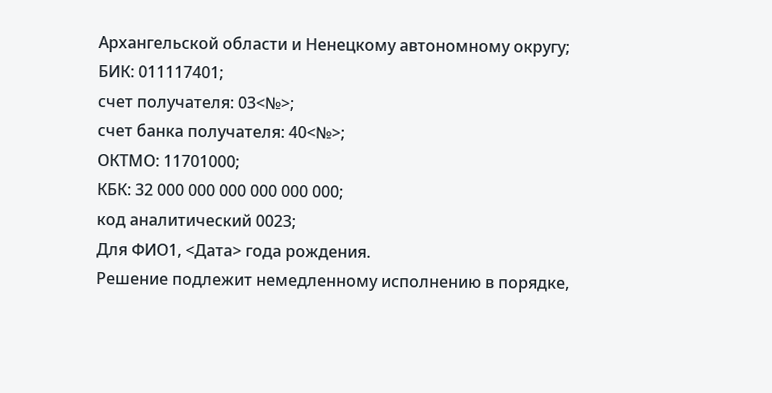Архангельской области и Ненецкому автономному округу;
БИК: 011117401;
счет получателя: 03<№>;
счет банка получателя: 40<№>;
ОКТМО: 11701000;
КБК: 32 000 000 000 000 000 000;
код аналитический 0023;
Для ФИО1, <Дата> года рождения.
Решение подлежит немедленному исполнению в порядке,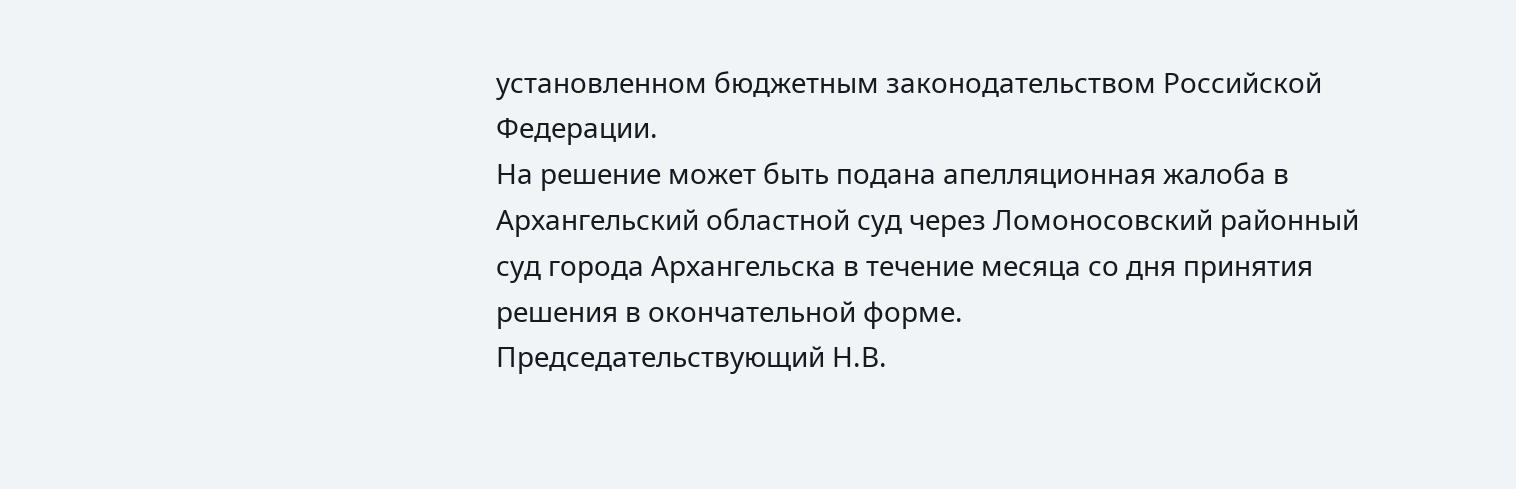установленном бюджетным законодательством Российской Федерации.
На решение может быть подана апелляционная жалоба в Архангельский областной суд через Ломоносовский районный суд города Архангельска в течение месяца со дня принятия решения в окончательной форме.
Председательствующий Н.В.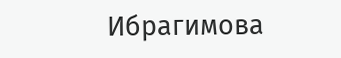Ибрагимова